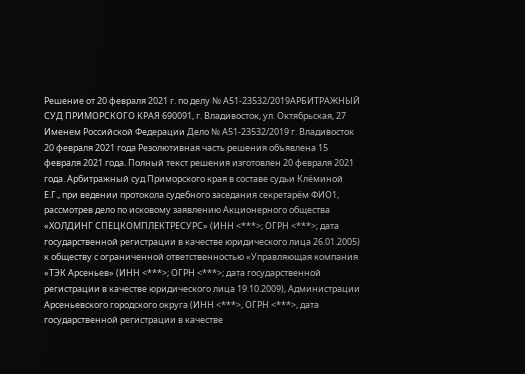Решение от 20 февраля 2021 г. по делу № А51-23532/2019АРБИТРАЖНЫЙ СУД ПРИМОРСКОГО КРАЯ 690091, г. Владивосток, ул. Октябрьская, 27 Именем Российской Федерации Дело № А51-23532/2019 г. Владивосток 20 февраля 2021 года Резолютивная часть решения объявлена 15 февраля 2021 года. Полный текст решения изготовлен 20 февраля 2021 года. Арбитражный суд Приморского края в составе судьи Клёминой Е.Г., при ведении протокола судебного заседания секретарём ФИО1, рассмотрев дело по исковому заявлению Акционерного общества «ХОЛДИНГ СПЕЦКОМПЛЕКТРЕСУРС» (ИНН <***>; ОГРН <***>; дата государственной регистрации в качестве юридического лица 26.01.2005) к обществу с ограниченной ответственностью «Управляющая компания «ТЭК Арсеньев» (ИНН <***>; ОГРН <***>; дата государственной регистрации в качестве юридического лица 19.10.2009), Администрации Арсеньевского городского округа (ИНН <***>, ОГРН <***>, дата государственной регистрации в качестве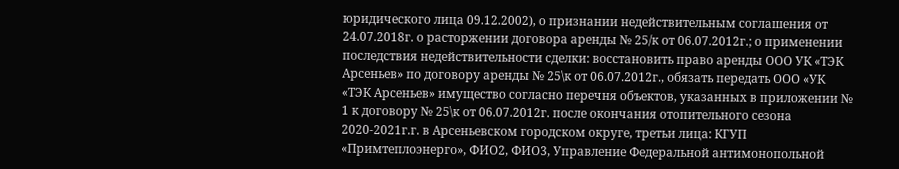юридического лица 09.12.2002), о признании недействительным соглашения от 24.07.2018г. о расторжении договора аренды № 25/к от 06.07.2012г.; о применении последствия недействительности сделки: восстановить право аренды ООО УК «ТЭК Арсеньев» по договору аренды № 25\к от 06.07.2012г., обязать передать ООО «УК «ТЭК Арсеньев» имущество согласно перечня объектов, указанных в приложении № 1 к договору № 25\к от 06.07.2012г. после окончания отопительного сезона 2020-2021г.г. в Арсеньевском городском округе, третьи лица: КГУП «Примтеплоэнерго», ФИО2, ФИО3, Управление Федеральной антимонопольной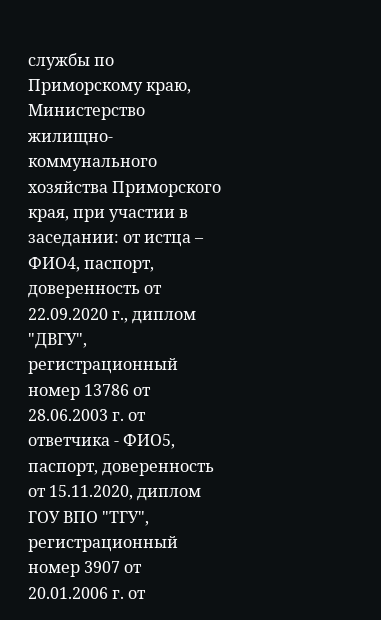службы по Приморскому краю, Министерство жилищно-коммунального хозяйства Приморского края, при участии в заседании: от истца – ФИО4, паспорт, доверенность от 22.09.2020 г., диплом "ДВГУ", регистрационный номер 13786 от 28.06.2003 г. от ответчика - ФИО5, паспорт, доверенность от 15.11.2020, диплом ГОУ ВПО "ТГУ", регистрационный номер 3907 от 20.01.2006 г. от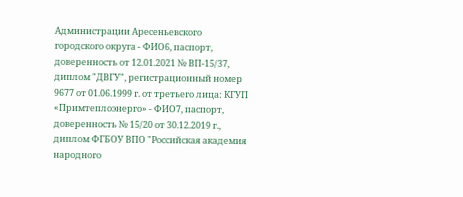Администрации Аресеньевского городского округа - ФИО6, паспорт, доверенность от 12.01.2021 № ВП-15/37, диплом "ДВГУ", регистрационный номер 9677 от 01.06.1999 г. от третьего лица: КГУП «Примтеплоэнерго» - ФИО7, паспорт, доверенность № 15/20 от 30.12.2019 г., диплом ФГБОУ ВПО "Российская академия народного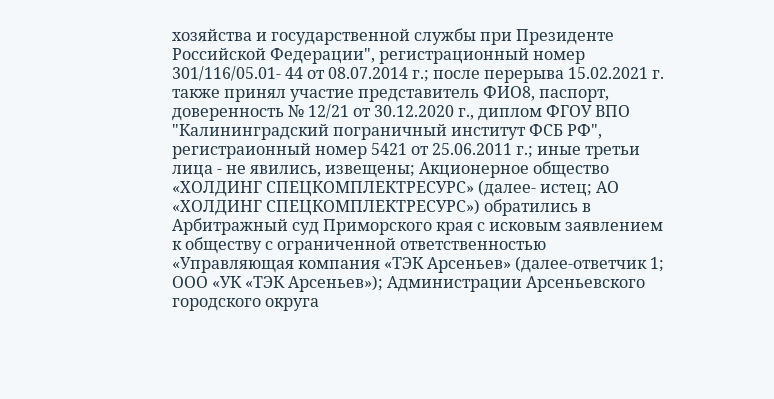хозяйства и государственной службы при Президенте Российской Федерации", регистрационный номер 301/116/05.01- 44 от 08.07.2014 г.; после перерыва 15.02.2021 г. также принял участие представитель ФИО8, паспорт, доверенность № 12/21 от 30.12.2020 г., диплом ФГОУ ВПО "Калининградский пограничный институт ФСБ РФ", регистраионный номер 5421 от 25.06.2011 г.; иные третьи лица - не явились, извещены; Акционерное общество «ХОЛДИНГ СПЕЦКОМПЛЕКТРЕСУРС» (далее- истец; АО «ХОЛДИНГ СПЕЦКОМПЛЕКТРЕСУРС») обратились в Арбитражный суд Приморского края с исковым заявлением к обществу с ограниченной ответственностью «Управляющая компания «ТЭК Арсеньев» (далее-ответчик 1; ООО «УК «ТЭК Арсеньев»); Администрации Арсеньевского городского округа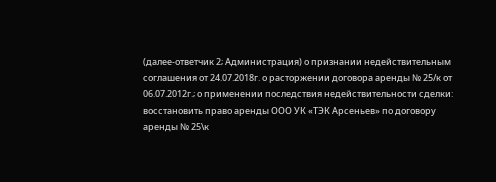(далее-ответчик 2; Администрация) о признании недействительным соглашения от 24.07.2018г. о расторжении договора аренды № 25/к от 06.07.2012г.; о применении последствия недействительности сделки: восстановить право аренды ООО УК «ТЭК Арсеньев» по договору аренды № 25\к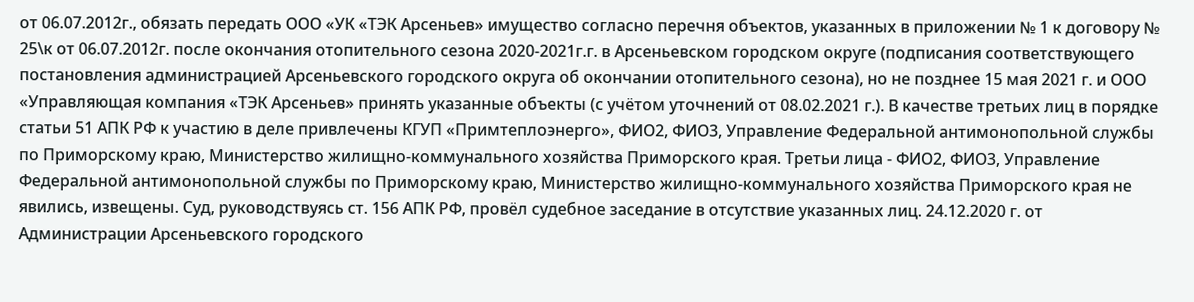от 06.07.2012г., обязать передать ООО «УК «ТЭК Арсеньев» имущество согласно перечня объектов, указанных в приложении № 1 к договору № 25\к от 06.07.2012г. после окончания отопительного сезона 2020-2021г.г. в Арсеньевском городском округе (подписания соответствующего постановления администрацией Арсеньевского городского округа об окончании отопительного сезона), но не позднее 15 мая 2021 г. и ООО «Управляющая компания «ТЭК Арсеньев» принять указанные объекты (с учётом уточнений от 08.02.2021 г.). В качестве третьих лиц в порядке статьи 51 АПК РФ к участию в деле привлечены КГУП «Примтеплоэнерго», ФИО2, ФИО3, Управление Федеральной антимонопольной службы по Приморскому краю, Министерство жилищно-коммунального хозяйства Приморского края. Третьи лица - ФИО2, ФИО3, Управление Федеральной антимонопольной службы по Приморскому краю, Министерство жилищно-коммунального хозяйства Приморского края не явились, извещены. Суд, руководствуясь ст. 156 АПК РФ, провёл судебное заседание в отсутствие указанных лиц. 24.12.2020 г. от Администрации Арсеньевского городского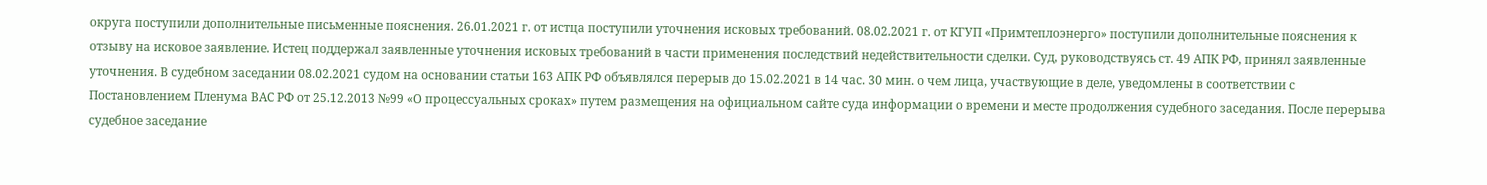округа поступили дополнительные письменные пояснения. 26.01.2021 г. от истца поступили уточнения исковых требований. 08.02.2021 г. от КГУП «Примтеплоэнерго» поступили дополнительные пояснения к отзыву на исковое заявление. Истец поддержал заявленные уточнения исковых требований в части применения последствий недействительности сделки. Суд, руководствуясь ст. 49 АПК РФ, принял заявленные уточнения. В судебном заседании 08.02.2021 судом на основании статьи 163 АПК РФ объявлялся перерыв до 15.02.2021 в 14 час. 30 мин. о чем лица, участвующие в деле, уведомлены в соответствии с Постановлением Пленума ВАС РФ от 25.12.2013 №99 «О процессуальных сроках» путем размещения на официальном сайте суда информации о времени и месте продолжения судебного заседания. После перерыва судебное заседание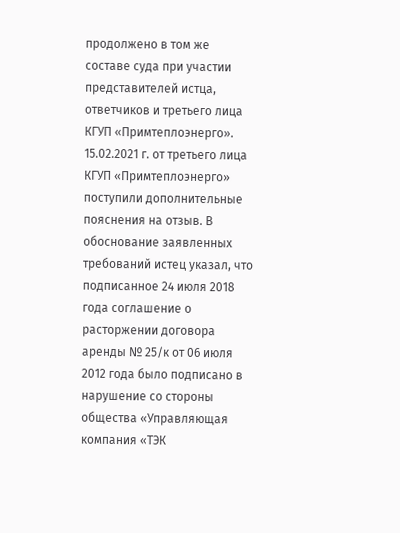продолжено в том же составе суда при участии представителей истца, ответчиков и третьего лица КГУП «Примтеплоэнерго». 15.02.2021 г. от третьего лица КГУП «Примтеплоэнерго» поступили дополнительные пояснения на отзыв. В обоснование заявленных требований истец указал, что подписанное 24 июля 2018 года соглашение о расторжении договора аренды № 25/к от 06 июля 2012 года было подписано в нарушение со стороны общества «Управляющая компания «ТЭК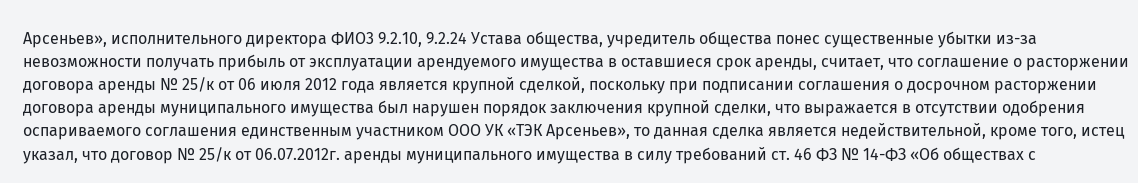Арсеньев», исполнительного директора ФИО3 9.2.10, 9.2.24 Устава общества, учредитель общества понес существенные убытки из-за невозможности получать прибыль от эксплуатации арендуемого имущества в оставшиеся срок аренды, считает, что соглашение о расторжении договора аренды № 25/к от 06 июля 2012 года является крупной сделкой, поскольку при подписании соглашения о досрочном расторжении договора аренды муниципального имущества был нарушен порядок заключения крупной сделки, что выражается в отсутствии одобрения оспариваемого соглашения единственным участником ООО УК «ТЭК Арсеньев», то данная сделка является недействительной, кроме того, истец указал, что договор № 25/к от 06.07.2012г. аренды муниципального имущества в силу требований ст. 46 ФЗ № 14-ФЗ «Об обществах с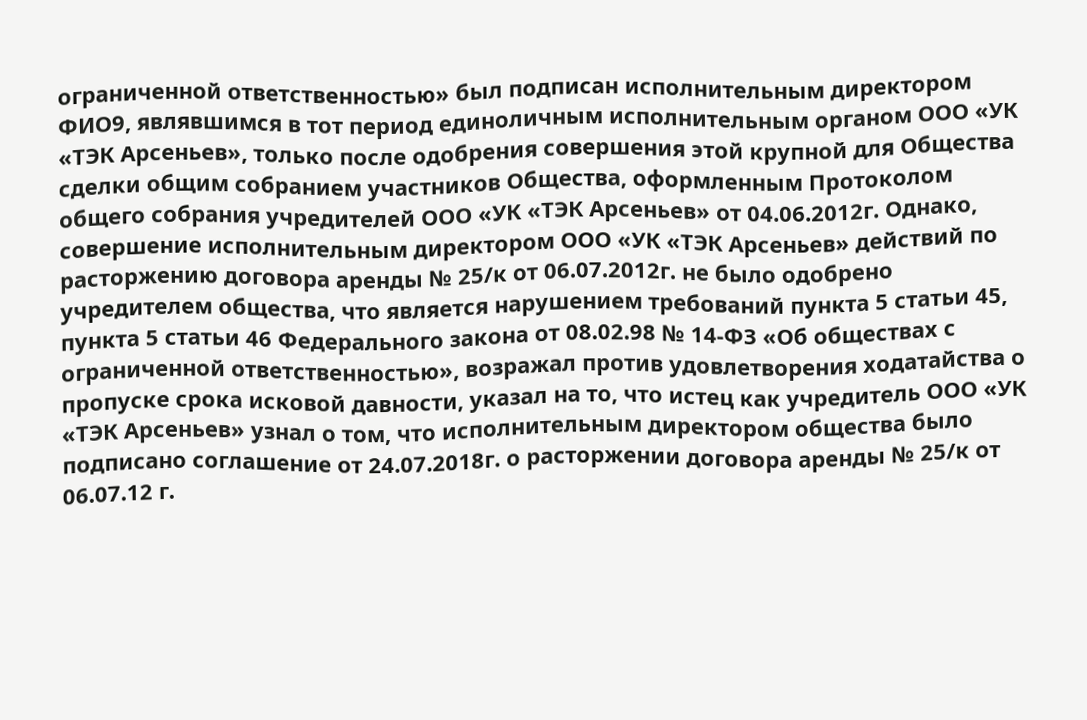ограниченной ответственностью» был подписан исполнительным директором ФИО9, являвшимся в тот период единоличным исполнительным органом ООО «УК «ТЭК Арсеньев», только после одобрения совершения этой крупной для Общества сделки общим собранием участников Общества, оформленным Протоколом общего собрания учредителей ООО «УК «ТЭК Арсеньев» от 04.06.2012г. Однако, совершение исполнительным директором ООО «УК «ТЭК Арсеньев» действий по расторжению договора аренды № 25/к от 06.07.2012г. не было одобрено учредителем общества, что является нарушением требований пункта 5 статьи 45, пункта 5 статьи 46 Федерального закона от 08.02.98 № 14-ФЗ «Об обществах с ограниченной ответственностью», возражал против удовлетворения ходатайства о пропуске срока исковой давности, указал на то, что истец как учредитель ООО «УК «ТЭК Арсеньев» узнал о том, что исполнительным директором общества было подписано соглашение от 24.07.2018г. о расторжении договора аренды № 25/к от 06.07.12 г.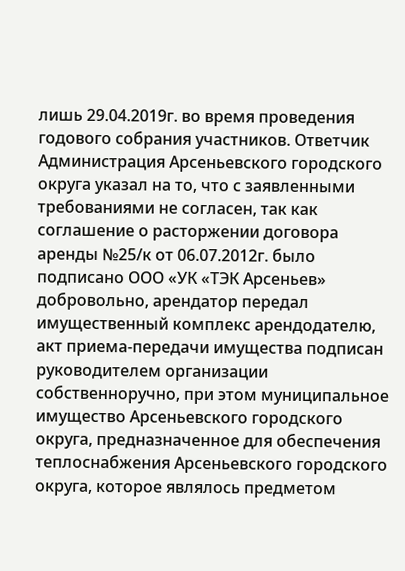лишь 29.04.2019г. во время проведения годового собрания участников. Ответчик Администрация Арсеньевского городского округа указал на то, что с заявленными требованиями не согласен, так как соглашение о расторжении договора аренды №25/к от 06.07.2012г. было подписано ООО «УК «ТЭК Арсеньев» добровольно, арендатор передал имущественный комплекс арендодателю, акт приема-передачи имущества подписан руководителем организации собственноручно, при этом муниципальное имущество Арсеньевского городского округа, предназначенное для обеспечения теплоснабжения Арсеньевского городского округа, которое являлось предметом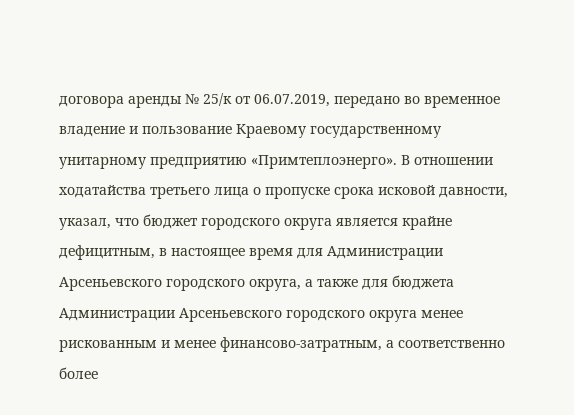договора аренды № 25/к от 06.07.2019, передано во временное владение и пользование Краевому государственному унитарному предприятию «Примтеплоэнерго». В отношении ходатайства третьего лица о пропуске срока исковой давности, указал, что бюджет городского округа является крайне дефицитным, в настоящее время для Администрации Арсеньевского городского округа, а также для бюджета Администрации Арсеньевского городского округа менее рискованным и менее финансово-затратным, а соответственно более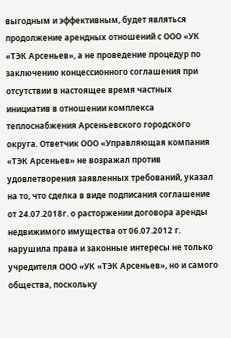выгодным и эффективным, будет являться продолжение арендных отношений с ООО «УК «ТЭК Арсеньев», а не проведение процедур по заключению концессионного соглашения при отсутствии в настоящее время частных инициатив в отношении комплекса теплоснабжения Арсеньевского городского округа. Ответчик ООО «Управляющая компания «ТЭК Арсеньев» не возражал против удовлетворения заявленных требований, указал на то, что сделка в виде подписания соглашение от 24.07.2018г. о расторжении договора аренды недвижимого имущества от 06.07.2012 г. нарушила права и законные интересы не только учредителя ООО «УК «ТЭК Арсеньев», но и самого общества, поскольку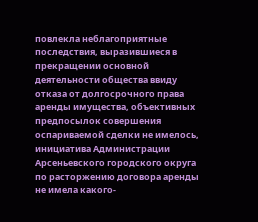повлекла неблагоприятные последствия, выразившиеся в прекращении основной деятельности общества ввиду отказа от долгосрочного права аренды имущества, объективных предпосылок совершения оспариваемой сделки не имелось, инициатива Администрации Арсеньевского городского округа по расторжению договора аренды не имела какого-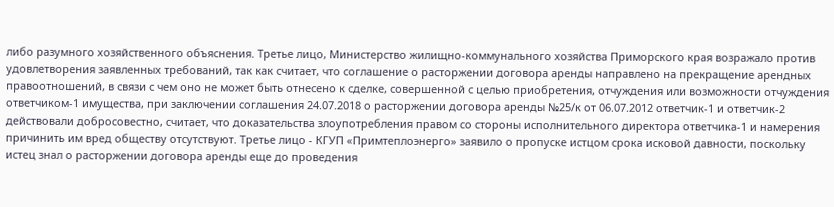либо разумного хозяйственного объяснения. Третье лицо, Министерство жилищно-коммунального хозяйства Приморского края возражало против удовлетворения заявленных требований, так как считает, что соглашение о расторжении договора аренды направлено на прекращение арендных правоотношений, в связи с чем оно не может быть отнесено к сделке, совершенной с целью приобретения, отчуждения или возможности отчуждения ответчиком-1 имущества, при заключении соглашения 24.07.2018 о расторжении договора аренды №25/к от 06.07.2012 ответчик-1 и ответчик-2 действовали добросовестно, считает, что доказательства злоупотребления правом со стороны исполнительного директора ответчика-1 и намерения причинить им вред обществу отсутствуют. Третье лицо - КГУП «Примтеплоэнерго» заявило о пропуске истцом срока исковой давности, поскольку истец знал о расторжении договора аренды еще до проведения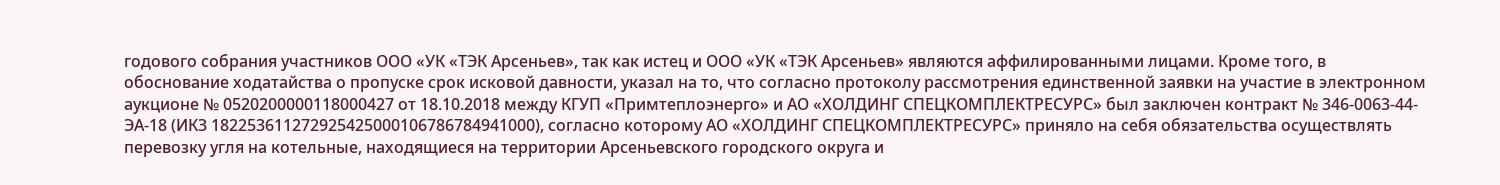годового собрания участников ООО «УК «ТЭК Арсеньев», так как истец и ООО «УК «ТЭК Арсеньев» являются аффилированными лицами. Кроме того, в обоснование ходатайства о пропуске срок исковой давности, указал на то, что согласно протоколу рассмотрения единственной заявки на участие в электронном аукционе № 0520200000118000427 от 18.10.2018 между КГУП «Примтеплоэнерго» и АО «ХОЛДИНГ СПЕЦКОМПЛЕКТРЕСУРС» был заключен контракт № 346-0063-44-ЭА-18 (ИКЗ 182253611272925425000106786784941000), согласно которому АО «ХОЛДИНГ СПЕЦКОМПЛЕКТРЕСУРС» приняло на себя обязательства осуществлять перевозку угля на котельные, находящиеся на территории Арсеньевского городского округа и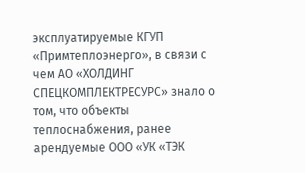эксплуатируемые КГУП «Примтеплоэнерго», в связи с чем АО «ХОЛДИНГ СПЕЦКОМПЛЕКТРЕСУРС» знало о том, что объекты теплоснабжения, ранее арендуемые ООО «УК «ТЭК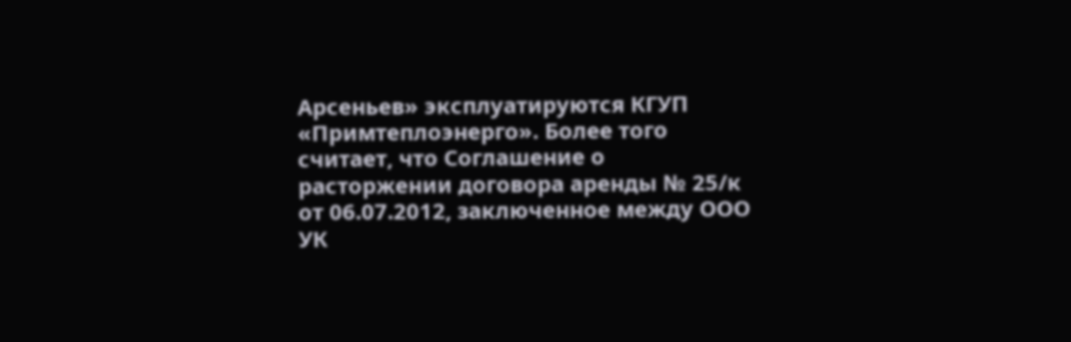Арсеньев» эксплуатируются КГУП «Примтеплоэнерго». Более того считает, что Соглашение о расторжении договора аренды № 25/к от 06.07.2012, заключенное между ООО УК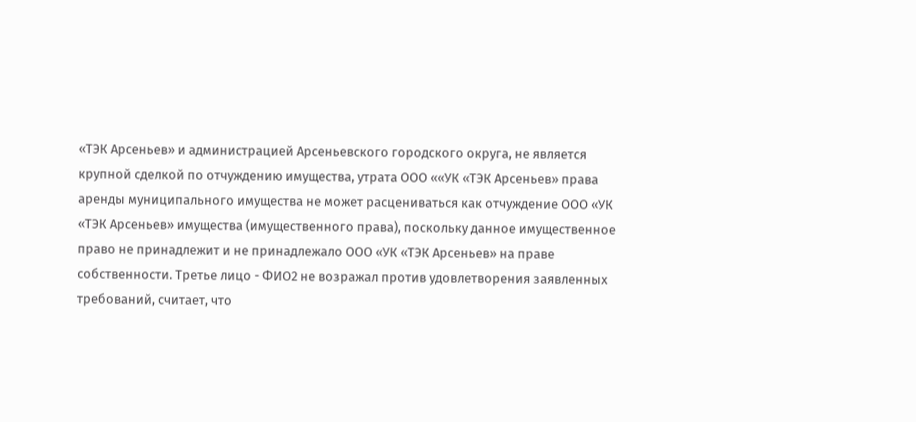«ТЭК Арсеньев» и администрацией Арсеньевского городского округа, не является крупной сделкой по отчуждению имущества, утрата ООО ««УК «ТЭК Арсеньев» права аренды муниципального имущества не может расцениваться как отчуждение ООО «УК «ТЭК Арсеньев» имущества (имущественного права), поскольку данное имущественное право не принадлежит и не принадлежало ООО «УК «ТЭК Арсеньев» на праве собственности. Третье лицо - ФИО2 не возражал против удовлетворения заявленных требований, считает, что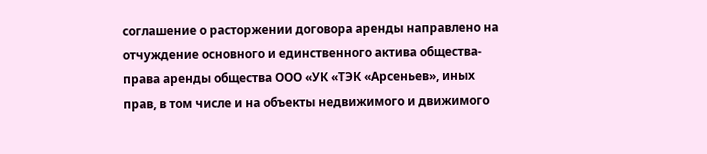соглашение о расторжении договора аренды направлено на отчуждение основного и единственного актива общества-права аренды общества ООО «УК «ТЭК «Арсеньев», иных прав, в том числе и на объекты недвижимого и движимого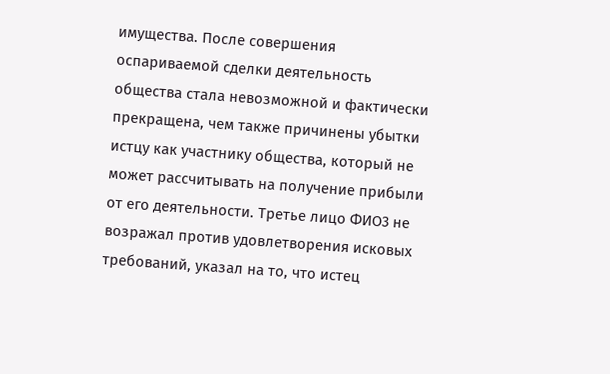имущества. После совершения оспариваемой сделки деятельность общества стала невозможной и фактически прекращена, чем также причинены убытки истцу как участнику общества, который не может рассчитывать на получение прибыли от его деятельности. Третье лицо ФИО3 не возражал против удовлетворения исковых требований, указал на то, что истец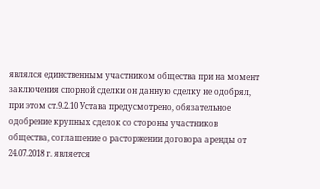являлся единственным участником общества при на момент заключения спорной сделки он данную сделку не одобрял, при этом ст.9.2.10 Устава предусмотрено, обязательное одобрение крупных сделок со стороны участников общества, соглашение о расторжении договора аренды от 24.07.2018 г. является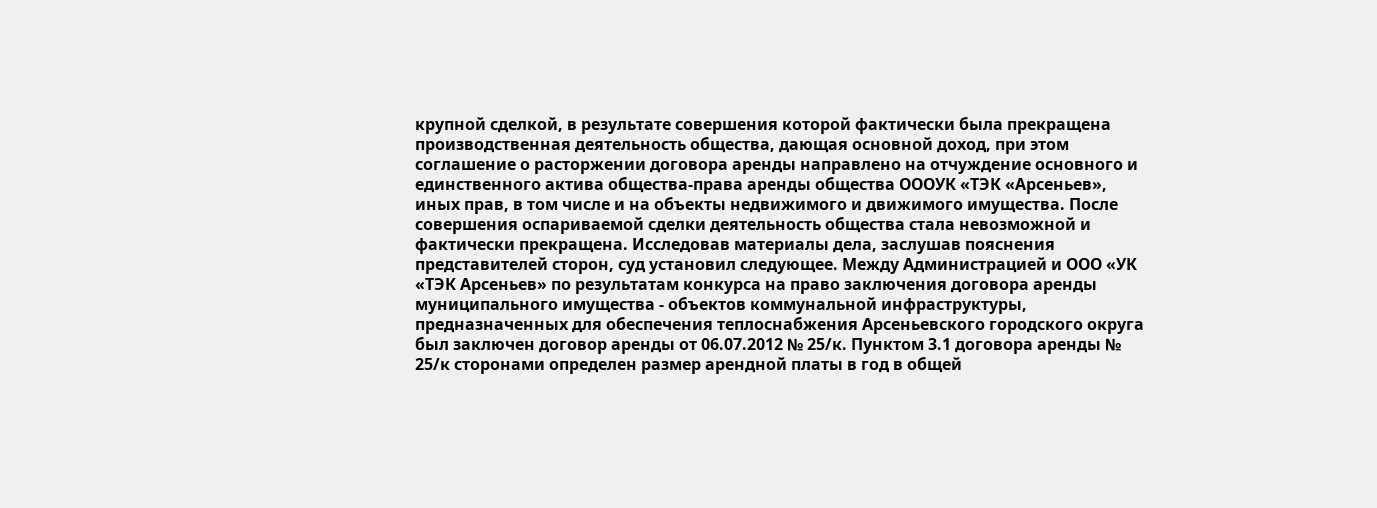крупной сделкой, в результате совершения которой фактически была прекращена производственная деятельность общества, дающая основной доход, при этом соглашение о расторжении договора аренды направлено на отчуждение основного и единственного актива общества-права аренды общества ОООУК «ТЭК «Арсеньев», иных прав, в том числе и на объекты недвижимого и движимого имущества. После совершения оспариваемой сделки деятельность общества стала невозможной и фактически прекращена. Исследовав материалы дела, заслушав пояснения представителей сторон, суд установил следующее. Между Администрацией и ООО «УК «ТЭК Арсеньев» по результатам конкурса на право заключения договора аренды муниципального имущества - объектов коммунальной инфраструктуры, предназначенных для обеспечения теплоснабжения Арсеньевского городского округа был заключен договор аренды от 06.07.2012 № 25/к. Пунктом 3.1 договора аренды № 25/к сторонами определен размер арендной платы в год в общей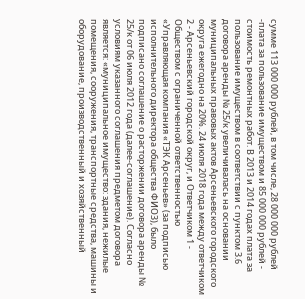сумме 113 000 000 рублей, в том числе, 28 000 000 рублей -плата за пользование имуществом и 85 000 000 рублей - стоимость ремонтных работ. В 2013 и 2014 годах плата за пользование имуществом в соответствии с пунктом 3.6 договора аренды № 25/к увеличивалась на основании муниципальных правовых актов Арсеньевского городского округа ежегодно на 20%. 24 июля 2018 года между ответчиком 2 - Арсеньевский городской округ, и Ответчиком 1 - Обществом с ограниченной ответственностью «Управляющая компания «ТЭК Арсеньев» (за подписью исполнительного директора общества ФИО3), было подписано соглашение о расторжении договора аренды № 25/к от 06 июля 2012 года (далее-соглашение). Согласно условиям указанного соглашения предметом договора является: «муниципальное имущество: здания, нежилые помещения, сооружения, транспортные средства, машины и оборудование, производственный и хозяйственный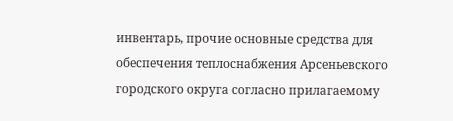инвентарь, прочие основные средства для обеспечения теплоснабжения Арсеньевского городского округа согласно прилагаемому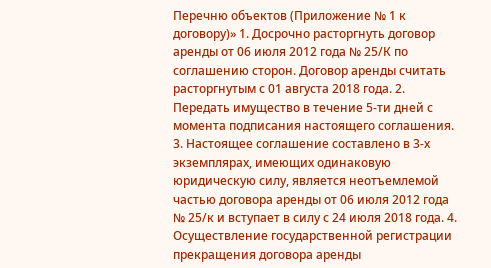Перечню объектов (Приложение № 1 к договору)» 1. Досрочно расторгнуть договор аренды от 06 июля 2012 года № 25/К по соглашению сторон. Договор аренды считать расторгнутым с 01 августа 2018 года. 2. Передать имущество в течение 5-ти дней с момента подписания настоящего соглашения. 3. Настоящее соглашение составлено в 3-х экземплярах, имеющих одинаковую юридическую силу, является неотъемлемой частью договора аренды от 06 июля 2012 года № 25/к и вступает в силу с 24 июля 2018 года. 4. Осуществление государственной регистрации прекращения договора аренды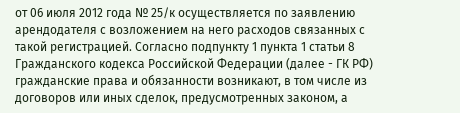от 06 июля 2012 года № 25/к осуществляется по заявлению арендодателя с возложением на него расходов связанных с такой регистрацией. Согласно подпункту 1 пункта 1 статьи 8 Гражданского кодекса Российской Федерации (далее - ГК РФ) гражданские права и обязанности возникают, в том числе из договоров или иных сделок, предусмотренных законом, а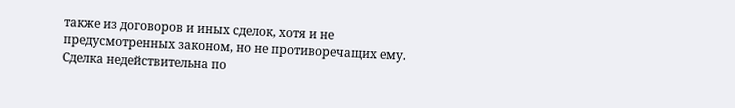также из договоров и иных сделок, хотя и не предусмотренных законом, но не противоречащих ему. Сделка недействительна по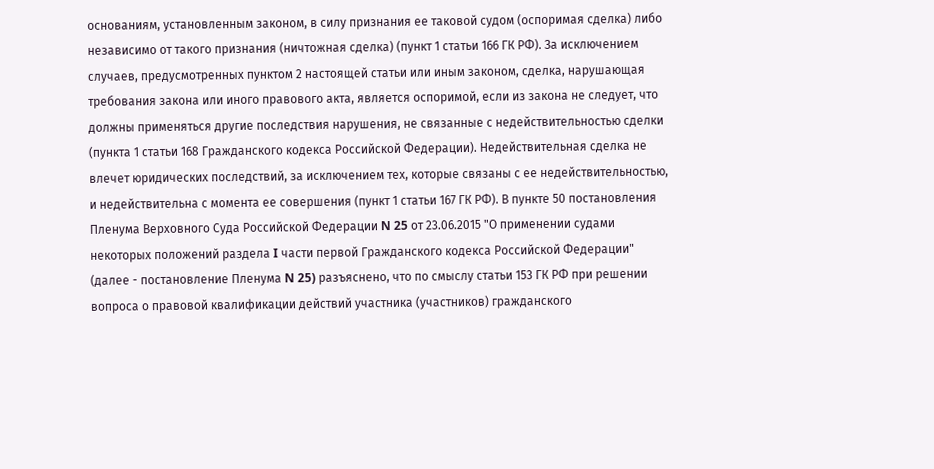основаниям, установленным законом, в силу признания ее таковой судом (оспоримая сделка) либо независимо от такого признания (ничтожная сделка) (пункт 1 статьи 166 ГК РФ). За исключением случаев, предусмотренных пунктом 2 настоящей статьи или иным законом, сделка, нарушающая требования закона или иного правового акта, является оспоримой, если из закона не следует, что должны применяться другие последствия нарушения, не связанные с недействительностью сделки (пункта 1 статьи 168 Гражданского кодекса Российской Федерации). Недействительная сделка не влечет юридических последствий, за исключением тех, которые связаны с ее недействительностью, и недействительна с момента ее совершения (пункт 1 статьи 167 ГК РФ). В пункте 50 постановления Пленума Верховного Суда Российской Федерации N 25 от 23.06.2015 "О применении судами некоторых положений раздела I части первой Гражданского кодекса Российской Федерации" (далее - постановление Пленума N 25) разъяснено, что по смыслу статьи 153 ГК РФ при решении вопроса о правовой квалификации действий участника (участников) гражданского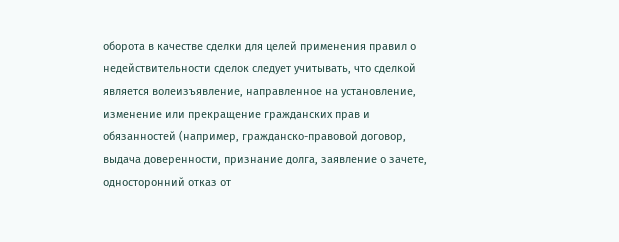оборота в качестве сделки для целей применения правил о недействительности сделок следует учитывать, что сделкой является волеизъявление, направленное на установление, изменение или прекращение гражданских прав и обязанностей (например, гражданско-правовой договор, выдача доверенности, признание долга, заявление о зачете, односторонний отказ от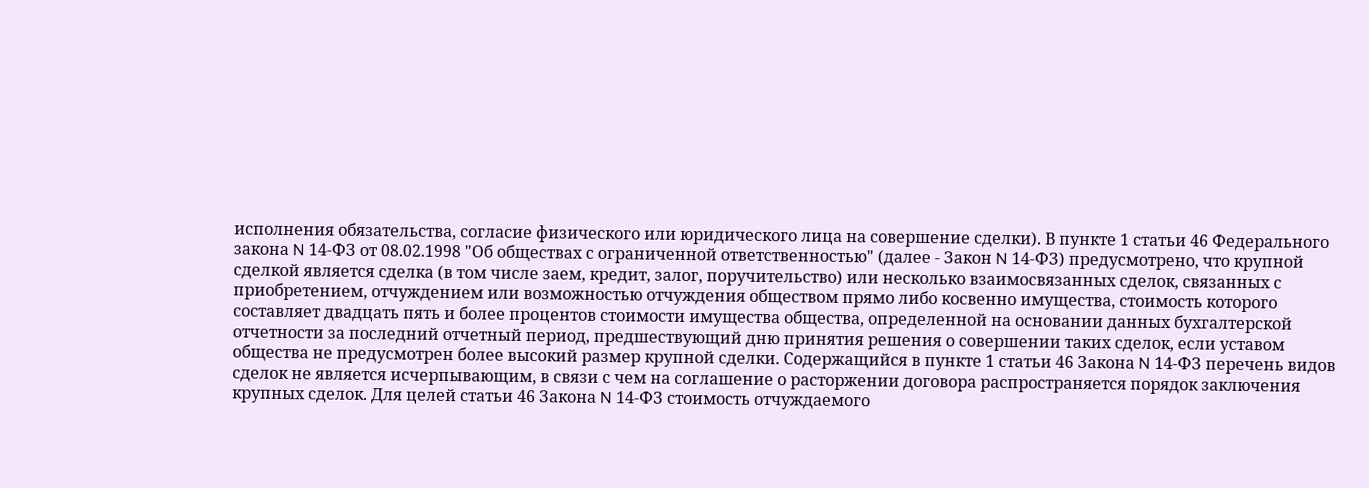исполнения обязательства, согласие физического или юридического лица на совершение сделки). В пункте 1 статьи 46 Федерального закона N 14-ФЗ от 08.02.1998 "Об обществах с ограниченной ответственностью" (далее - Закон N 14-ФЗ) предусмотрено, что крупной сделкой является сделка (в том числе заем, кредит, залог, поручительство) или несколько взаимосвязанных сделок, связанных с приобретением, отчуждением или возможностью отчуждения обществом прямо либо косвенно имущества, стоимость которого составляет двадцать пять и более процентов стоимости имущества общества, определенной на основании данных бухгалтерской отчетности за последний отчетный период, предшествующий дню принятия решения о совершении таких сделок, если уставом общества не предусмотрен более высокий размер крупной сделки. Содержащийся в пункте 1 статьи 46 Закона N 14-ФЗ перечень видов сделок не является исчерпывающим, в связи с чем на соглашение о расторжении договора распространяется порядок заключения крупных сделок. Для целей статьи 46 Закона N 14-ФЗ стоимость отчуждаемого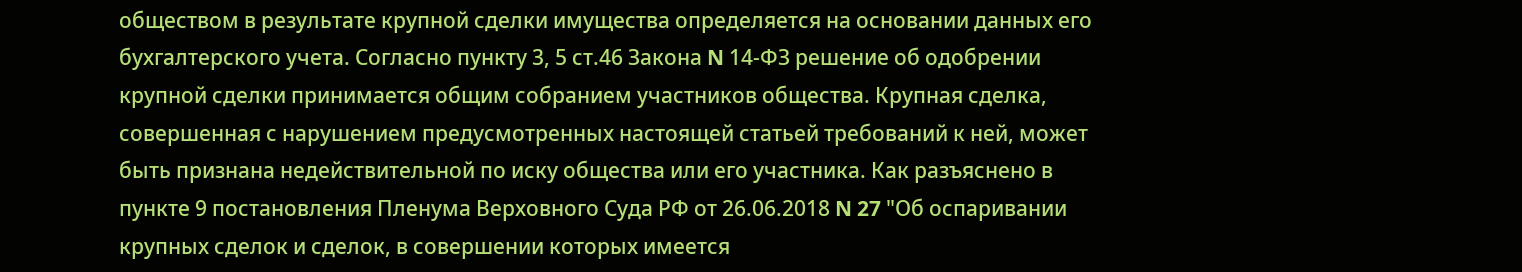обществом в результате крупной сделки имущества определяется на основании данных его бухгалтерского учета. Согласно пункту 3, 5 ст.46 Закона N 14-ФЗ решение об одобрении крупной сделки принимается общим собранием участников общества. Крупная сделка, совершенная с нарушением предусмотренных настоящей статьей требований к ней, может быть признана недействительной по иску общества или его участника. Как разъяснено в пункте 9 постановления Пленума Верховного Суда РФ от 26.06.2018 N 27 "Об оспаривании крупных сделок и сделок, в совершении которых имеется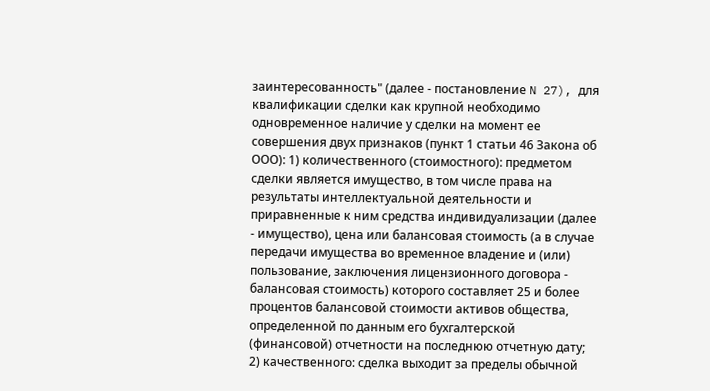заинтересованность" (далее - постановление N 27), для квалификации сделки как крупной необходимо одновременное наличие у сделки на момент ее совершения двух признаков (пункт 1 статьи 46 Закона об ООО): 1) количественного (стоимостного): предметом сделки является имущество, в том числе права на результаты интеллектуальной деятельности и приравненные к ним средства индивидуализации (далее - имущество), цена или балансовая стоимость (а в случае передачи имущества во временное владение и (или) пользование, заключения лицензионного договора - балансовая стоимость) которого составляет 25 и более процентов балансовой стоимости активов общества, определенной по данным его бухгалтерской (финансовой) отчетности на последнюю отчетную дату; 2) качественного: сделка выходит за пределы обычной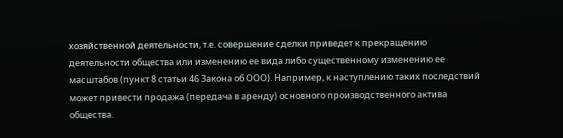хозяйственной деятельности, т.е. совершение сделки приведет к прекращению деятельности общества или изменению ее вида либо существенному изменению ее масштабов (пункт 8 статьи 46 Закона об ООО). Например, к наступлению таких последствий может привести продажа (передача в аренду) основного производственного актива общества.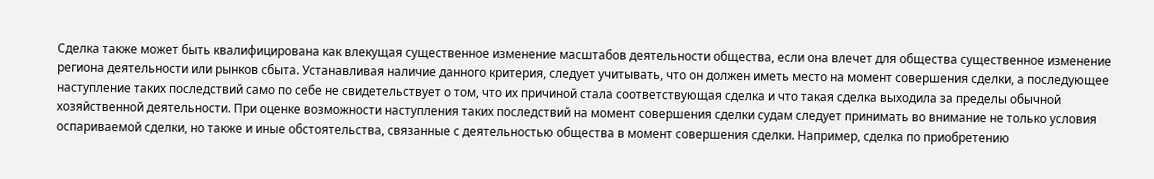Сделка также может быть квалифицирована как влекущая существенное изменение масштабов деятельности общества, если она влечет для общества существенное изменение региона деятельности или рынков сбыта. Устанавливая наличие данного критерия, следует учитывать, что он должен иметь место на момент совершения сделки, а последующее наступление таких последствий само по себе не свидетельствует о том, что их причиной стала соответствующая сделка и что такая сделка выходила за пределы обычной хозяйственной деятельности. При оценке возможности наступления таких последствий на момент совершения сделки судам следует принимать во внимание не только условия оспариваемой сделки, но также и иные обстоятельства, связанные с деятельностью общества в момент совершения сделки. Например, сделка по приобретению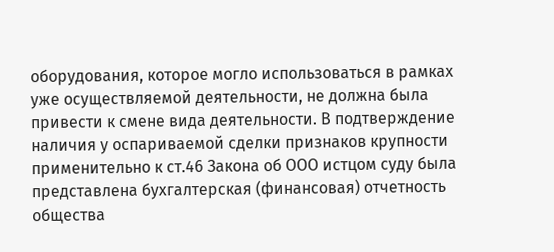оборудования, которое могло использоваться в рамках уже осуществляемой деятельности, не должна была привести к смене вида деятельности. В подтверждение наличия у оспариваемой сделки признаков крупности применительно к ст.46 Закона об ООО истцом суду была представлена бухгалтерская (финансовая) отчетность общества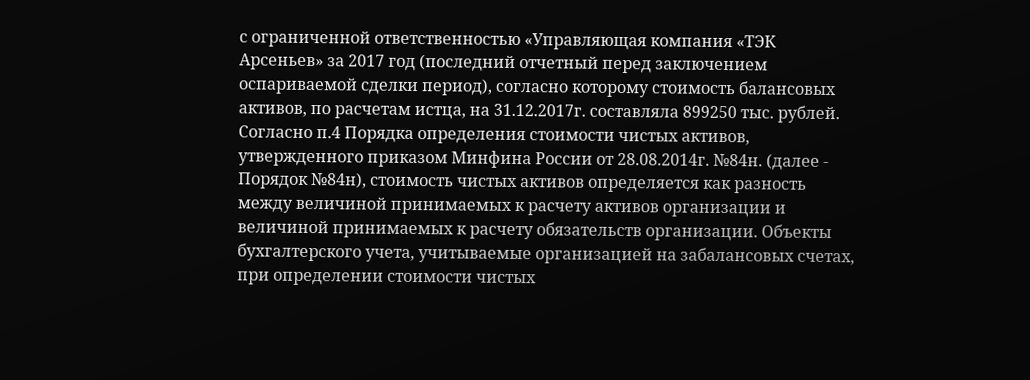с ограниченной ответственностью «Управляющая компания «ТЭК Арсеньев» за 2017 год (последний отчетный перед заключением оспариваемой сделки период), согласно которому стоимость балансовых активов, по расчетам истца, на 31.12.2017г. составляла 899250 тыс. рублей. Согласно п.4 Порядка определения стоимости чистых активов, утвержденного приказом Минфина России от 28.08.2014г. №84н. (далее - Порядок №84н), стоимость чистых активов определяется как разность между величиной принимаемых к расчету активов организации и величиной принимаемых к расчету обязательств организации. Объекты бухгалтерского учета, учитываемые организацией на забалансовых счетах, при определении стоимости чистых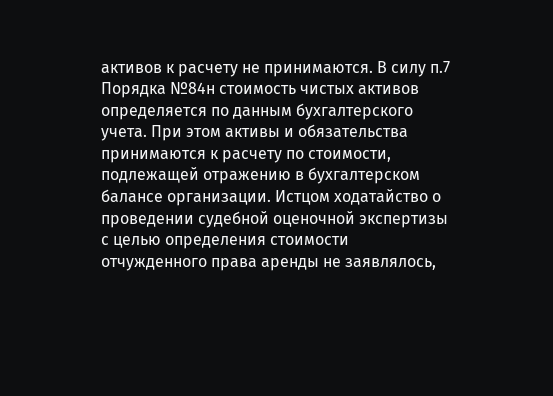активов к расчету не принимаются. В силу п.7 Порядка №84н стоимость чистых активов определяется по данным бухгалтерского учета. При этом активы и обязательства принимаются к расчету по стоимости, подлежащей отражению в бухгалтерском балансе организации. Истцом ходатайство о проведении судебной оценочной экспертизы с целью определения стоимости отчужденного права аренды не заявлялось,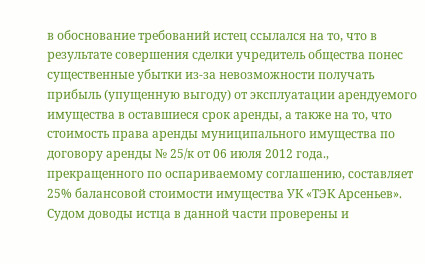в обоснование требований истец ссылался на то, что в результате совершения сделки учредитель общества понес существенные убытки из-за невозможности получать прибыль (упущенную выгоду) от эксплуатации арендуемого имущества в оставшиеся срок аренды, а также на то, что стоимость права аренды муниципального имущества по договору аренды № 25/к от 06 июля 2012 года., прекращенного по оспариваемому соглашению, составляет 25% балансовой стоимости имущества УК «ТЭК Арсеньев». Судом доводы истца в данной части проверены и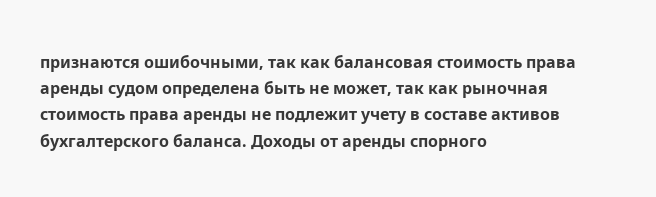признаются ошибочными, так как балансовая стоимость права аренды судом определена быть не может, так как рыночная стоимость права аренды не подлежит учету в составе активов бухгалтерского баланса. Доходы от аренды спорного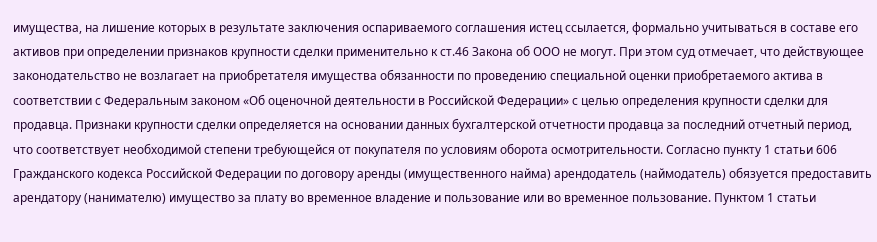имущества, на лишение которых в результате заключения оспариваемого соглашения истец ссылается, формально учитываться в составе его активов при определении признаков крупности сделки применительно к ст.46 Закона об ООО не могут. При этом суд отмечает, что действующее законодательство не возлагает на приобретателя имущества обязанности по проведению специальной оценки приобретаемого актива в соответствии с Федеральным законом «Об оценочной деятельности в Российской Федерации» с целью определения крупности сделки для продавца. Признаки крупности сделки определяется на основании данных бухгалтерской отчетности продавца за последний отчетный период, что соответствует необходимой степени требующейся от покупателя по условиям оборота осмотрительности. Согласно пункту 1 статьи 606 Гражданского кодекса Российской Федерации по договору аренды (имущественного найма) арендодатель (наймодатель) обязуется предоставить арендатору (нанимателю) имущество за плату во временное владение и пользование или во временное пользование. Пунктом 1 статьи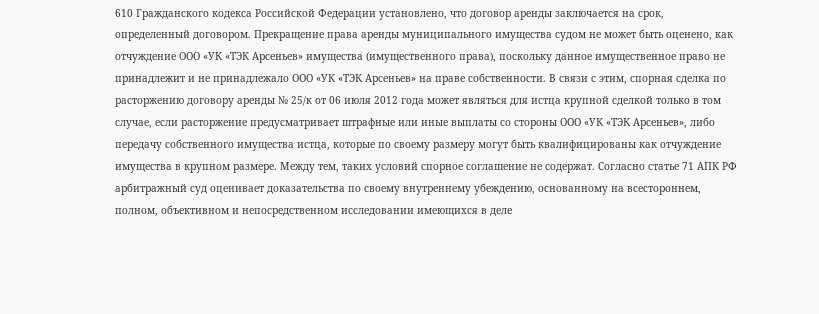610 Гражданского кодекса Российской Федерации установлено, что договор аренды заключается на срок, определенный договором. Прекращение права аренды муниципального имущества судом не может быть оценено, как отчуждение ООО «УК «ТЭК Арсеньев» имущества (имущественного права), поскольку данное имущественное право не принадлежит и не принадлежало ООО «УК «ТЭК Арсеньев» на праве собственности. В связи с этим, спорная сделка по расторжению договору аренды № 25/к от 06 июля 2012 года может являться для истца крупной сделкой только в том случае, если расторжение предусматривает штрафные или иные выплаты со стороны ООО «УК «ТЭК Арсеньев», либо передачу собственного имущества истца, которые по своему размеру могут быть квалифицированы как отчуждение имущества в крупном размере. Между тем, таких условий спорное соглашение не содержат. Согласно статье 71 АПК РФ арбитражный суд оценивает доказательства по своему внутреннему убеждению, основанному на всестороннем, полном, объективном и непосредственном исследовании имеющихся в деле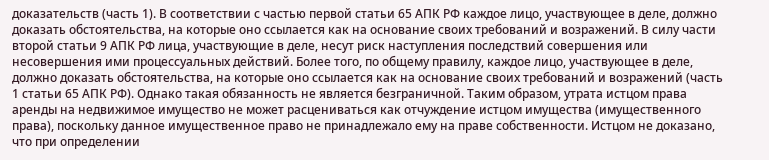доказательств (часть 1). В соответствии с частью первой статьи 65 АПК РФ каждое лицо, участвующее в деле, должно доказать обстоятельства, на которые оно ссылается как на основание своих требований и возражений. В силу части второй статьи 9 АПК РФ лица, участвующие в деле, несут риск наступления последствий совершения или несовершения ими процессуальных действий. Более того, по общему правилу, каждое лицо, участвующее в деле, должно доказать обстоятельства, на которые оно ссылается как на основание своих требований и возражений (часть 1 статьи 65 АПК РФ). Однако такая обязанность не является безграничной. Таким образом, утрата истцом права аренды на недвижимое имущество не может расцениваться как отчуждение истцом имущества (имущественного права), поскольку данное имущественное право не принадлежало ему на праве собственности. Истцом не доказано, что при определении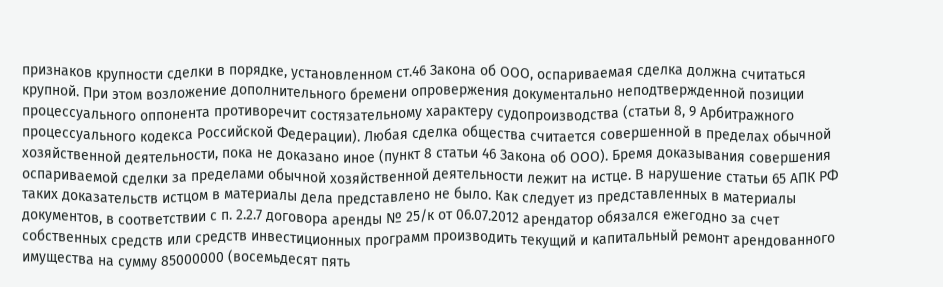признаков крупности сделки в порядке, установленном ст.46 Закона об ООО, оспариваемая сделка должна считаться крупной. При этом возложение дополнительного бремени опровержения документально неподтвержденной позиции процессуального оппонента противоречит состязательному характеру судопроизводства (статьи 8, 9 Арбитражного процессуального кодекса Российской Федерации). Любая сделка общества считается совершенной в пределах обычной хозяйственной деятельности, пока не доказано иное (пункт 8 статьи 46 Закона об ООО). Бремя доказывания совершения оспариваемой сделки за пределами обычной хозяйственной деятельности лежит на истце. В нарушение статьи 65 АПК РФ таких доказательств истцом в материалы дела представлено не было. Как следует из представленных в материалы документов, в соответствии с п. 2.2.7 договора аренды № 25/к от 06.07.2012 арендатор обязался ежегодно за счет собственных средств или средств инвестиционных программ производить текущий и капитальный ремонт арендованного имущества на сумму 85000000 (восемьдесят пять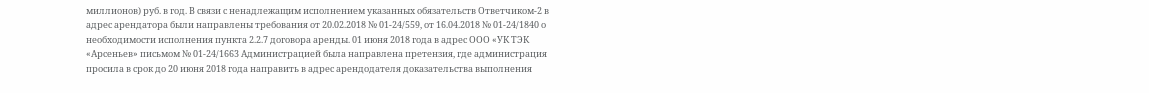миллионов) руб. в год. В связи с ненадлежащим исполнением указанных обязательств Ответчиком-2 в адрес арендатора были направлены требования от 20.02.2018 № 01-24/559, от 16.04.2018 № 01-24/1840 о необходимости исполнения пункта 2.2.7 договора аренды. 01 июня 2018 года в адрес ООО «УК ТЭК «Арсеньев» письмом № 01-24/1663 Администрацией была направлена претензия, где администрация просила в срок до 20 июня 2018 года направить в адрес арендодателя доказательства выполнения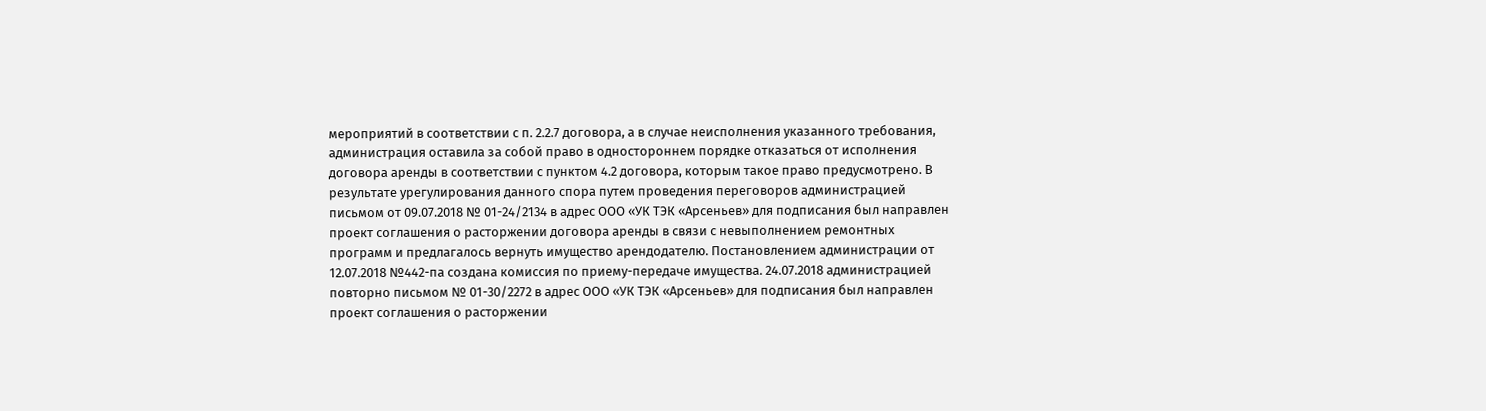мероприятий в соответствии с п. 2.2.7 договора, а в случае неисполнения указанного требования, администрация оставила за собой право в одностороннем порядке отказаться от исполнения договора аренды в соответствии с пунктом 4.2 договора, которым такое право предусмотрено. В результате урегулирования данного спора путем проведения переговоров администрацией письмом от 09.07.2018 № 01-24/2134 в адрес ООО «УК ТЭК «Арсеньев» для подписания был направлен проект соглашения о расторжении договора аренды в связи с невыполнением ремонтных программ и предлагалось вернуть имущество арендодателю. Постановлением администрации от 12.07.2018 №442-па создана комиссия по приему-передаче имущества. 24.07.2018 администрацией повторно письмом № 01-30/2272 в адрес ООО «УК ТЭК «Арсеньев» для подписания был направлен проект соглашения о расторжении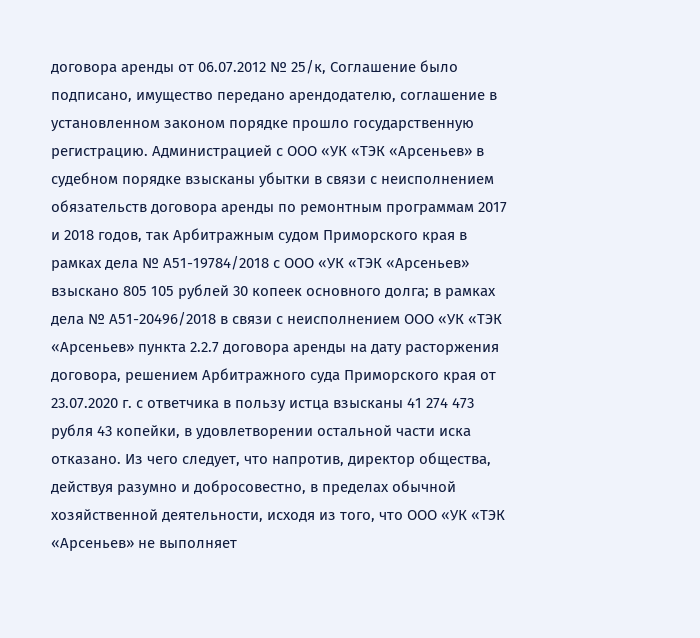договора аренды от 06.07.2012 № 25/к, Соглашение было подписано, имущество передано арендодателю, соглашение в установленном законом порядке прошло государственную регистрацию. Администрацией с ООО «УК «ТЭК «Арсеньев» в судебном порядке взысканы убытки в связи с неисполнением обязательств договора аренды по ремонтным программам 2017 и 2018 годов, так Арбитражным судом Приморского края в рамках дела № А51-19784/2018 с ООО «УК «ТЭК «Арсеньев» взыскано 805 105 рублей 30 копеек основного долга; в рамках дела № А51-20496/2018 в связи с неисполнением ООО «УК «ТЭК «Арсеньев» пункта 2.2.7 договора аренды на дату расторжения договора, решением Арбитражного суда Приморского края от 23.07.2020 г. с ответчика в пользу истца взысканы 41 274 473 рубля 43 копейки, в удовлетворении остальной части иска отказано. Из чего следует, что напротив, директор общества, действуя разумно и добросовестно, в пределах обычной хозяйственной деятельности, исходя из того, что ООО «УК «ТЭК «Арсеньев» не выполняет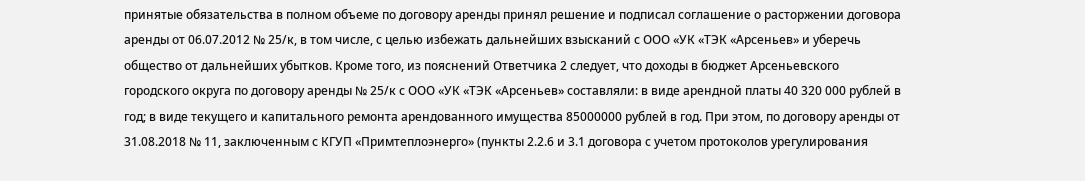принятые обязательства в полном объеме по договору аренды принял решение и подписал соглашение о расторжении договора аренды от 06.07.2012 № 25/к, в том числе, с целью избежать дальнейших взысканий с ООО «УК «ТЭК «Арсеньев» и уберечь общество от дальнейших убытков. Кроме того, из пояснений Ответчика 2 следует, что доходы в бюджет Арсеньевского городского округа по договору аренды № 25/к с ООО «УК «ТЭК «Арсеньев» составляли: в виде арендной платы 40 320 000 рублей в год; в виде текущего и капитального ремонта арендованного имущества 85000000 рублей в год. При этом, по договору аренды от 31.08.2018 № 11, заключенным с КГУП «Примтеплоэнерго» (пункты 2.2.6 и 3.1 договора с учетом протоколов урегулирования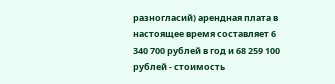разногласий) арендная плата в настоящее время составляет 6 340 700 рублей в год и 68 259 100 рублей - стоимость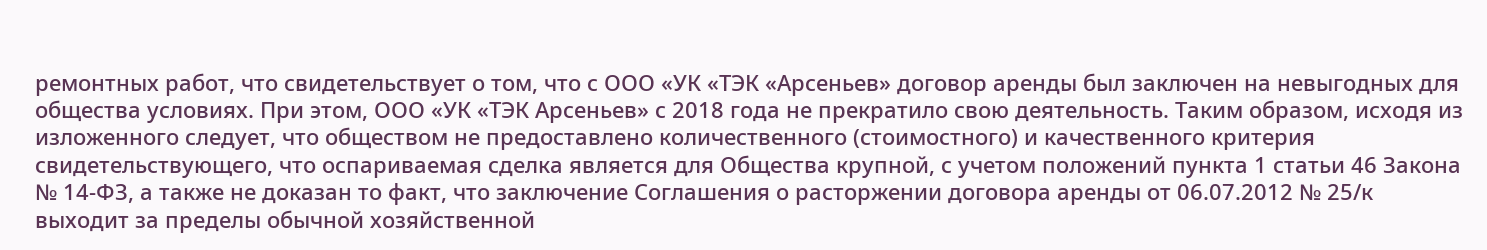ремонтных работ, что свидетельствует о том, что с ООО «УК «ТЭК «Арсеньев» договор аренды был заключен на невыгодных для общества условиях. При этом, ООО «УК «ТЭК Арсеньев» с 2018 года не прекратило свою деятельность. Таким образом, исходя из изложенного следует, что обществом не предоставлено количественного (стоимостного) и качественного критерия свидетельствующего, что оспариваемая сделка является для Общества крупной, с учетом положений пункта 1 статьи 46 Закона № 14-ФЗ, а также не доказан то факт, что заключение Соглашения о расторжении договора аренды от 06.07.2012 № 25/к выходит за пределы обычной хозяйственной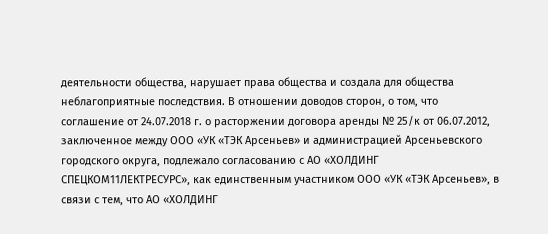деятельности общества, нарушает права общества и создала для общества неблагоприятные последствия. В отношении доводов сторон, о том, что соглашение от 24.07.2018 г. о расторжении договора аренды № 25/к от 06.07.2012, заключенное между ООО «УК «ТЭК Арсеньев» и администрацией Арсеньевского городского округа, подлежало согласованию с АО «ХОЛДИНГ СПЕЦКОМ11ЛЕКТРЕСУРС», как единственным участником ООО «УК «ТЭК Арсеньев», в связи с тем, что АО «ХОЛДИНГ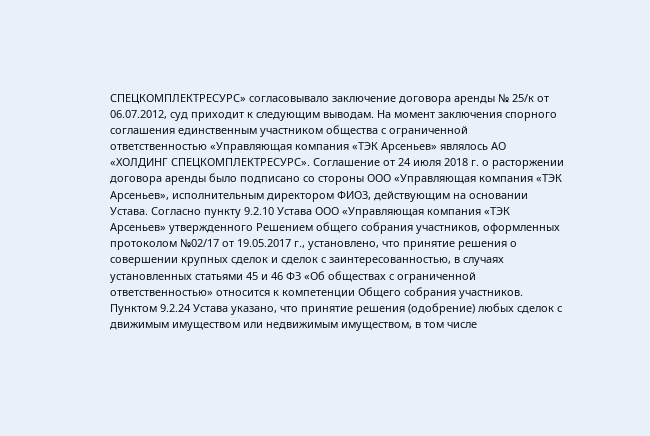СПЕЦКОМПЛЕКТРЕСУРС» согласовывало заключение договора аренды № 25/к от 06.07.2012, суд приходит к следующим выводам. На момент заключения спорного соглашения единственным участником общества с ограниченной ответственностью «Управляющая компания «ТЭК Арсеньев» являлось АО «ХОЛДИНГ СПЕЦКОМПЛЕКТРЕСУРС». Соглашение от 24 июля 2018 г. о расторжении договора аренды было подписано со стороны ООО «Управляющая компания «ТЭК Арсеньев», исполнительным директором ФИО3, действующим на основании Устава. Согласно пункту 9.2.10 Устава ООО «Управляющая компания «ТЭК Арсеньев» утвержденного Решением общего собрания участников, оформленных протоколом №02/17 от 19.05.2017 г., установлено, что принятие решения о совершении крупных сделок и сделок с заинтересованностью, в случаях установленных статьями 45 и 46 ФЗ «Об обществах с ограниченной ответственностью» относится к компетенции Общего собрания участников. Пунктом 9.2.24 Устава указано, что принятие решения (одобрение) любых сделок с движимым имуществом или недвижимым имуществом, в том числе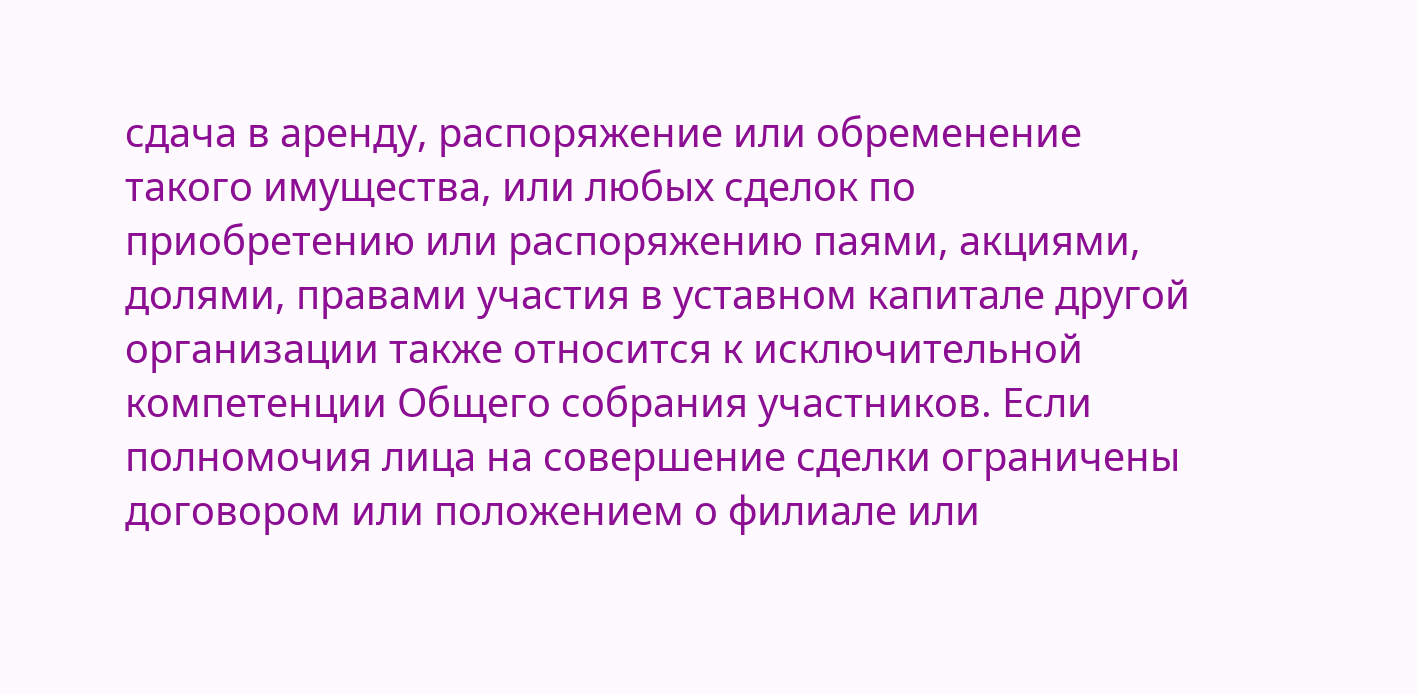сдача в аренду, распоряжение или обременение такого имущества, или любых сделок по приобретению или распоряжению паями, акциями, долями, правами участия в уставном капитале другой организации также относится к исключительной компетенции Общего собрания участников. Если полномочия лица на совершение сделки ограничены договором или положением о филиале или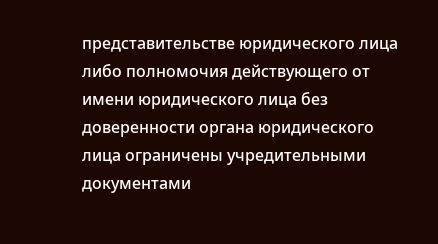представительстве юридического лица либо полномочия действующего от имени юридического лица без доверенности органа юридического лица ограничены учредительными документами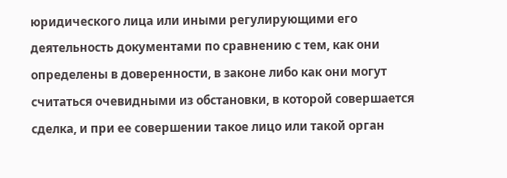юридического лица или иными регулирующими его деятельность документами по сравнению с тем, как они определены в доверенности, в законе либо как они могут считаться очевидными из обстановки, в которой совершается сделка, и при ее совершении такое лицо или такой орган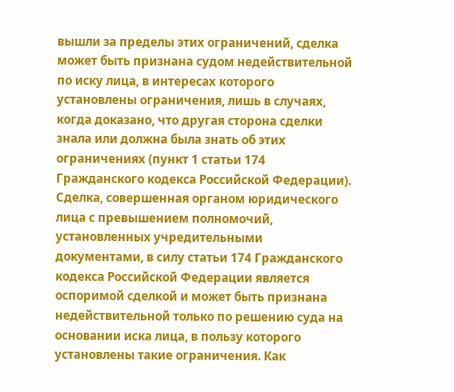вышли за пределы этих ограничений, сделка может быть признана судом недействительной по иску лица, в интересах которого установлены ограничения, лишь в случаях, когда доказано, что другая сторона сделки знала или должна была знать об этих ограничениях (пункт 1 статьи 174 Гражданского кодекса Российской Федерации). Сделка, совершенная органом юридического лица с превышением полномочий, установленных учредительными документами, в силу статьи 174 Гражданского кодекса Российской Федерации является оспоримой сделкой и может быть признана недействительной только по решению суда на основании иска лица, в пользу которого установлены такие ограничения. Как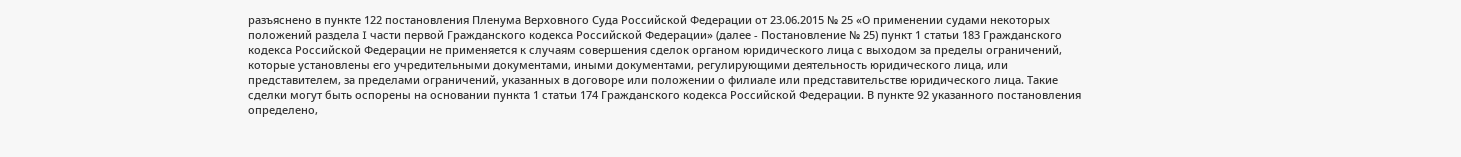разъяснено в пункте 122 постановления Пленума Верховного Суда Российской Федерации от 23.06.2015 № 25 «О применении судами некоторых положений раздела I части первой Гражданского кодекса Российской Федерации» (далее - Постановление № 25) пункт 1 статьи 183 Гражданского кодекса Российской Федерации не применяется к случаям совершения сделок органом юридического лица с выходом за пределы ограничений, которые установлены его учредительными документами, иными документами, регулирующими деятельность юридического лица, или представителем, за пределами ограничений, указанных в договоре или положении о филиале или представительстве юридического лица. Такие сделки могут быть оспорены на основании пункта 1 статьи 174 Гражданского кодекса Российской Федерации. В пункте 92 указанного постановления определено,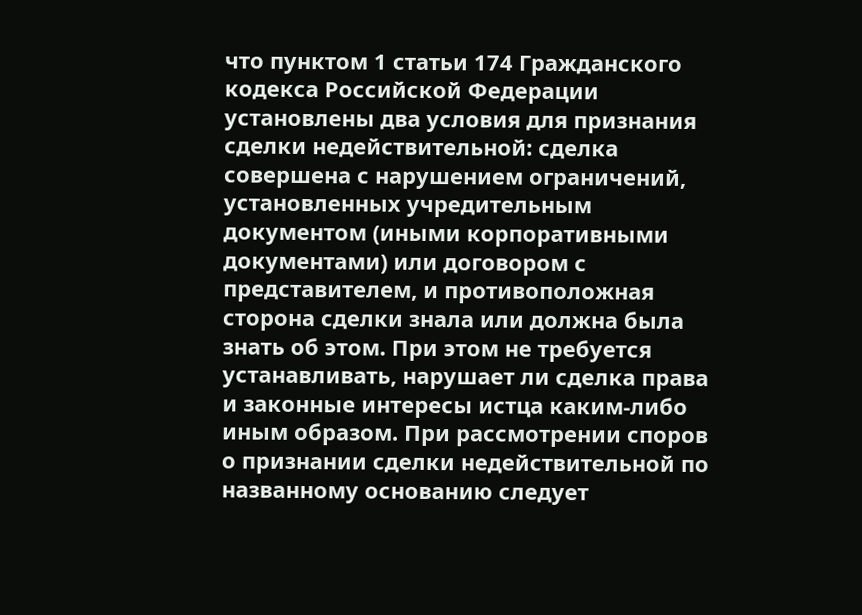что пунктом 1 статьи 174 Гражданского кодекса Российской Федерации установлены два условия для признания сделки недействительной: сделка совершена с нарушением ограничений, установленных учредительным документом (иными корпоративными документами) или договором с представителем, и противоположная сторона сделки знала или должна была знать об этом. При этом не требуется устанавливать, нарушает ли сделка права и законные интересы истца каким-либо иным образом. При рассмотрении споров о признании сделки недействительной по названному основанию следует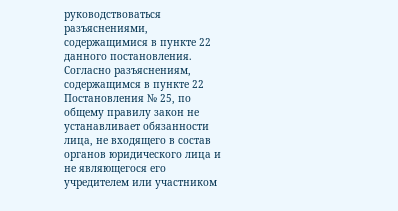руководствоваться разъяснениями, содержащимися в пункте 22 данного постановления. Согласно разъяснениям, содержащимся в пункте 22 Постановления № 25, по общему правилу закон не устанавливает обязанности лица, не входящего в состав органов юридического лица и не являющегося его учредителем или участником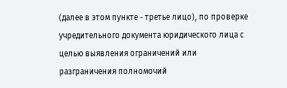(далее в этом пункте - третье лицо), по проверке учредительного документа юридического лица с целью выявления ограничений или разграничения полномочий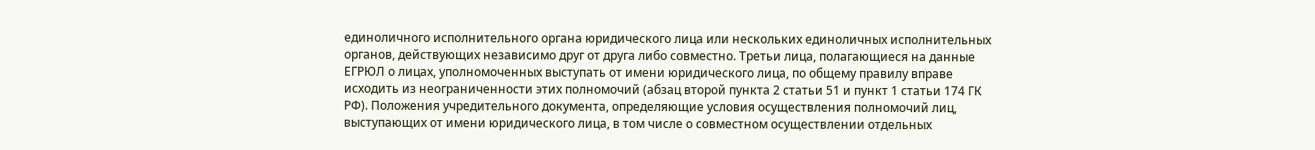единоличного исполнительного органа юридического лица или нескольких единоличных исполнительных органов, действующих независимо друг от друга либо совместно. Третьи лица, полагающиеся на данные ЕГРЮЛ о лицах, уполномоченных выступать от имени юридического лица, по общему правилу вправе исходить из неограниченности этих полномочий (абзац второй пункта 2 статьи 51 и пункт 1 статьи 174 ГК РФ). Положения учредительного документа, определяющие условия осуществления полномочий лиц, выступающих от имени юридического лица, в том числе о совместном осуществлении отдельных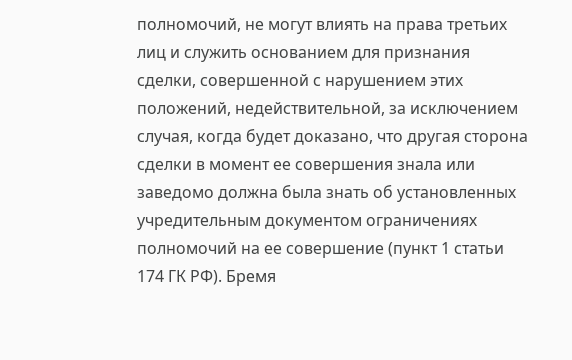полномочий, не могут влиять на права третьих лиц и служить основанием для признания сделки, совершенной с нарушением этих положений, недействительной, за исключением случая, когда будет доказано, что другая сторона сделки в момент ее совершения знала или заведомо должна была знать об установленных учредительным документом ограничениях полномочий на ее совершение (пункт 1 статьи 174 ГК РФ). Бремя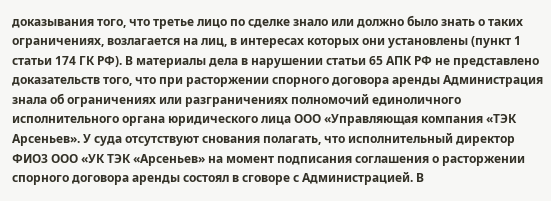доказывания того, что третье лицо по сделке знало или должно было знать о таких ограничениях, возлагается на лиц, в интересах которых они установлены (пункт 1 статьи 174 ГК РФ). В материалы дела в нарушении статьи 65 АПК РФ не представлено доказательств того, что при расторжении спорного договора аренды Администрация знала об ограничениях или разграничениях полномочий единоличного исполнительного органа юридического лица ООО «Управляющая компания «ТЭК Арсеньев». У суда отсутствуют снования полагать, что исполнительный директор ФИО3 ООО «УК ТЭК «Арсеньев» на момент подписания соглашения о расторжении спорного договора аренды состоял в сговоре с Администрацией. В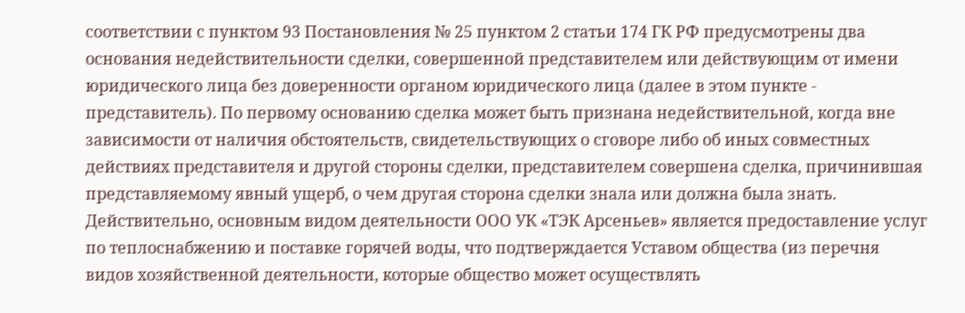соответствии с пунктом 93 Постановления № 25 пунктом 2 статьи 174 ГК РФ предусмотрены два основания недействительности сделки, совершенной представителем или действующим от имени юридического лица без доверенности органом юридического лица (далее в этом пункте - представитель). По первому основанию сделка может быть признана недействительной, когда вне зависимости от наличия обстоятельств, свидетельствующих о сговоре либо об иных совместных действиях представителя и другой стороны сделки, представителем совершена сделка, причинившая представляемому явный ущерб, о чем другая сторона сделки знала или должна была знать. Действительно, основным видом деятельности ООО УК «ТЭК Арсеньев» является предоставление услуг по теплоснабжению и поставке горячей воды, что подтверждается Уставом общества (из перечня видов хозяйственной деятельности, которые общество может осуществлять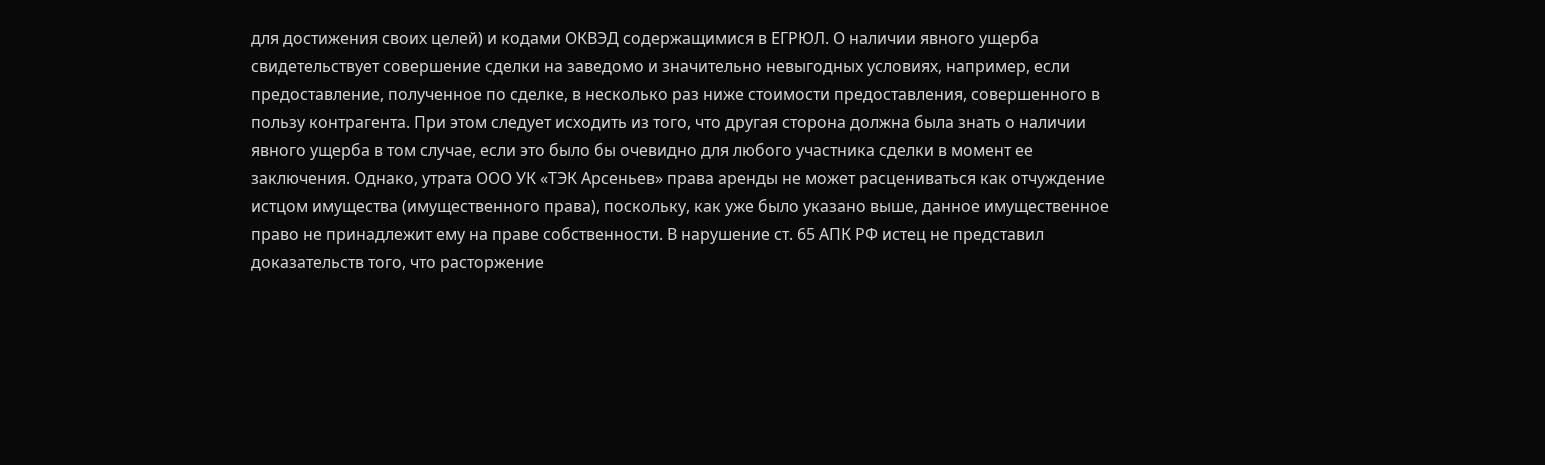для достижения своих целей) и кодами ОКВЭД содержащимися в ЕГРЮЛ. О наличии явного ущерба свидетельствует совершение сделки на заведомо и значительно невыгодных условиях, например, если предоставление, полученное по сделке, в несколько раз ниже стоимости предоставления, совершенного в пользу контрагента. При этом следует исходить из того, что другая сторона должна была знать о наличии явного ущерба в том случае, если это было бы очевидно для любого участника сделки в момент ее заключения. Однако, утрата ООО УК «ТЭК Арсеньев» права аренды не может расцениваться как отчуждение истцом имущества (имущественного права), поскольку, как уже было указано выше, данное имущественное право не принадлежит ему на праве собственности. В нарушение ст. 65 АПК РФ истец не представил доказательств того, что расторжение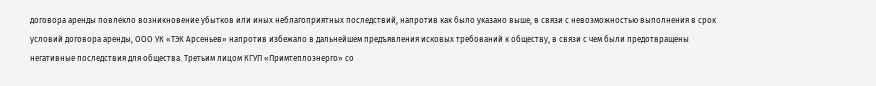договора аренды повлекло возникновение убытков или иных неблагоприятных последствий, напротив как было указано выше, в связи с невозможностью выполнения в срок условий договора аренды, ООО УК «ТЭК Арсеньев» напротив избежало в дальнейшем предъявления исковых требований к обществу, в связи с чем были предотвращены негативные последствия для общества. Третьим лицом КГУП «Примтеплоэнерго» со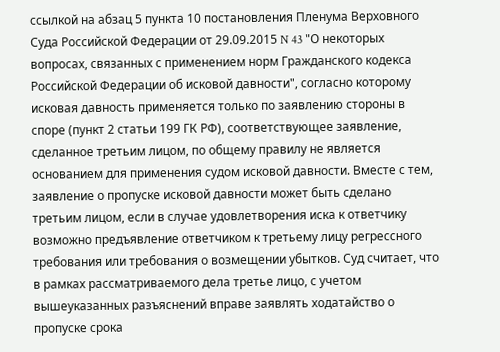ссылкой на абзац 5 пункта 10 постановления Пленума Верховного Суда Российской Федерации от 29.09.2015 N 43 "О некоторых вопросах, связанных с применением норм Гражданского кодекса Российской Федерации об исковой давности", согласно которому исковая давность применяется только по заявлению стороны в споре (пункт 2 статьи 199 ГК РФ), соответствующее заявление, сделанное третьим лицом, по общему правилу не является основанием для применения судом исковой давности. Вместе с тем, заявление о пропуске исковой давности может быть сделано третьим лицом, если в случае удовлетворения иска к ответчику возможно предъявление ответчиком к третьему лицу регрессного требования или требования о возмещении убытков. Суд считает, что в рамках рассматриваемого дела третье лицо, с учетом вышеуказанных разъяснений вправе заявлять ходатайство о пропуске срока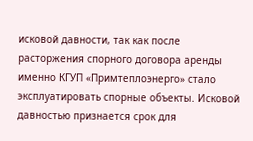исковой давности, так как после расторжения спорного договора аренды именно КГУП «Примтеплоэнерго» стало эксплуатировать спорные объекты. Исковой давностью признается срок для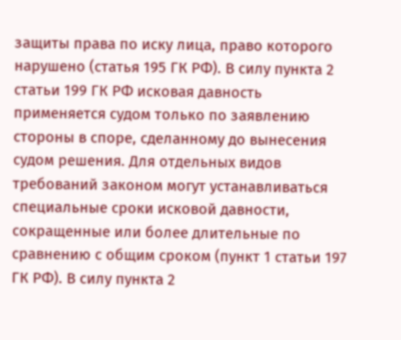защиты права по иску лица, право которого нарушено (статья 195 ГК РФ). В силу пункта 2 статьи 199 ГК РФ исковая давность применяется судом только по заявлению стороны в споре, сделанному до вынесения судом решения. Для отдельных видов требований законом могут устанавливаться специальные сроки исковой давности, сокращенные или более длительные по сравнению с общим сроком (пункт 1 статьи 197 ГК РФ). В силу пункта 2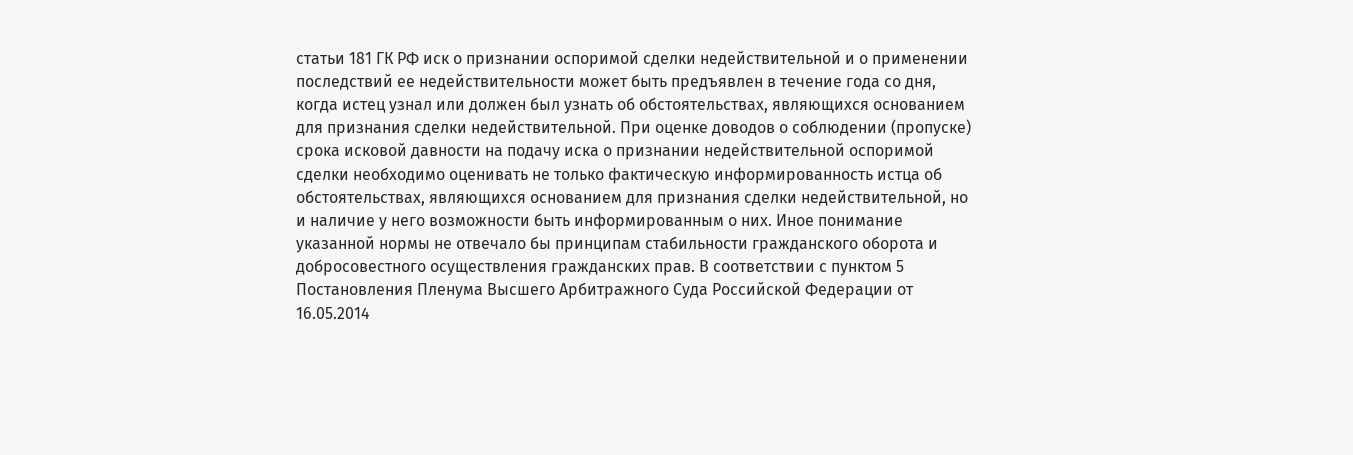статьи 181 ГК РФ иск о признании оспоримой сделки недействительной и о применении последствий ее недействительности может быть предъявлен в течение года со дня, когда истец узнал или должен был узнать об обстоятельствах, являющихся основанием для признания сделки недействительной. При оценке доводов о соблюдении (пропуске) срока исковой давности на подачу иска о признании недействительной оспоримой сделки необходимо оценивать не только фактическую информированность истца об обстоятельствах, являющихся основанием для признания сделки недействительной, но и наличие у него возможности быть информированным о них. Иное понимание указанной нормы не отвечало бы принципам стабильности гражданского оборота и добросовестного осуществления гражданских прав. В соответствии с пунктом 5 Постановления Пленума Высшего Арбитражного Суда Российской Федерации от 16.05.2014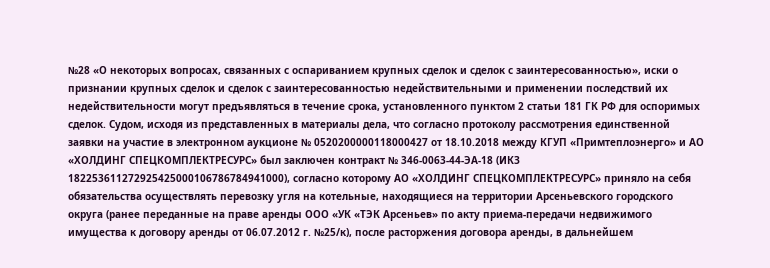№28 «О некоторых вопросах, связанных с оспариванием крупных сделок и сделок с заинтересованностью», иски о признании крупных сделок и сделок с заинтересованностью недействительными и применении последствий их недействительности могут предъявляться в течение срока, установленного пунктом 2 статьи 181 ГК РФ для оспоримых сделок. Судом, исходя из представленных в материалы дела, что согласно протоколу рассмотрения единственной заявки на участие в электронном аукционе № 0520200000118000427 от 18.10.2018 между КГУП «Примтеплоэнерго» и АО «ХОЛДИНГ СПЕЦКОМПЛЕКТРЕСУРС» был заключен контракт № 346-0063-44-ЭА-18 (ИКЗ 182253611272925425000106786784941000), согласно которому АО «ХОЛДИНГ СПЕЦКОМПЛЕКТРЕСУРС» приняло на себя обязательства осуществлять перевозку угля на котельные, находящиеся на территории Арсеньевского городского округа (ранее переданные на праве аренды ООО «УК «ТЭК Арсеньев» по акту приема-передачи недвижимого имущества к договору аренды от 06.07.2012 г. №25/к), после расторжения договора аренды, в дальнейшем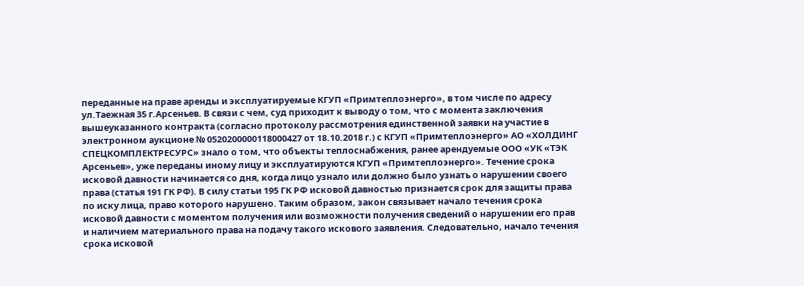переданные на праве аренды и эксплуатируемые КГУП «Примтеплоэнерго», в том числе по адресу ул.Таежная 35 г.Арсеньев. В связи с чем, суд приходит к выводу о том, что с момента заключения вышеуказанного контракта (согласно протоколу рассмотрения единственной заявки на участие в электронном аукционе № 0520200000118000427 от 18.10.2018 г.) с КГУП «Примтеплоэнерго» АО «ХОЛДИНГ СПЕЦКОМПЛЕКТРЕСУРС» знало о том, что объекты теплоснабжения, ранее арендуемые ООО «УК «ТЭК Арсеньев», уже переданы иному лицу и эксплуатируются КГУП «Примтеплоэнерго». Течение срока исковой давности начинается со дня, когда лицо узнало или должно было узнать о нарушении своего права (статья 191 ГК РФ). В силу статьи 195 ГК РФ исковой давностью признается срок для защиты права по иску лица, право которого нарушено. Таким образом, закон связывает начало течения срока исковой давности с моментом получения или возможности получения сведений о нарушении его прав и наличием материального права на подачу такого искового заявления. Следовательно, начало течения срока исковой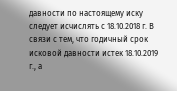давности по настоящему иску следует исчислять с 18.10.2018 г. В связи с тем, что годичный срок исковой давности истек 18.10.2019 г., а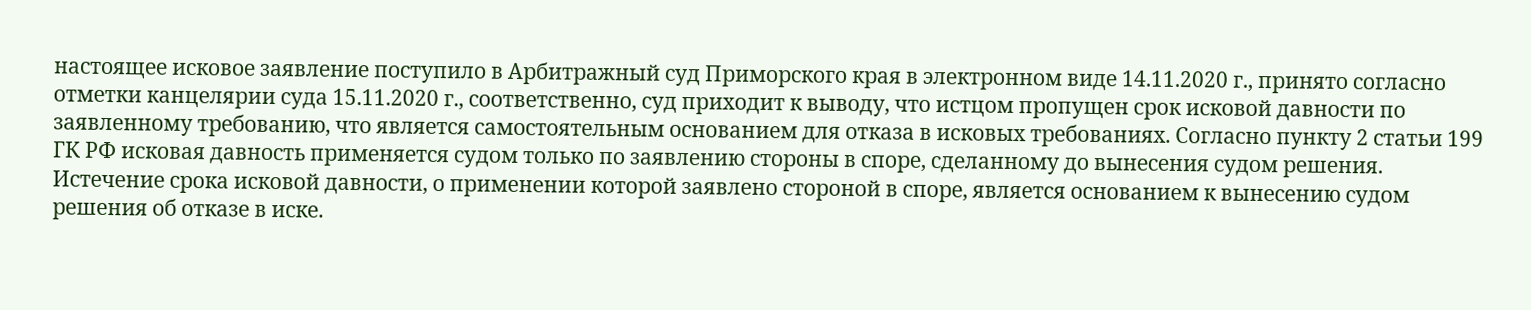настоящее исковое заявление поступило в Арбитражный суд Приморского края в электронном виде 14.11.2020 г., принято согласно отметки канцелярии суда 15.11.2020 г., соответственно, суд приходит к выводу, что истцом пропущен срок исковой давности по заявленному требованию, что является самостоятельным основанием для отказа в исковых требованиях. Согласно пункту 2 статьи 199 ГК РФ исковая давность применяется судом только по заявлению стороны в споре, сделанному до вынесения судом решения. Истечение срока исковой давности, о применении которой заявлено стороной в споре, является основанием к вынесению судом решения об отказе в иске.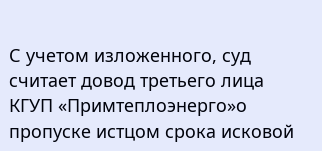С учетом изложенного, суд считает довод третьего лица КГУП «Примтеплоэнерго»о пропуске истцом срока исковой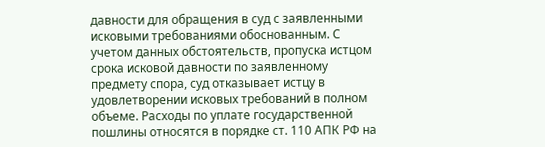давности для обращения в суд с заявленными исковыми требованиями обоснованным. С учетом данных обстоятельств, пропуска истцом срока исковой давности по заявленному предмету спора, суд отказывает истцу в удовлетворении исковых требований в полном объеме. Расходы по уплате государственной пошлины относятся в порядке ст. 110 АПК РФ на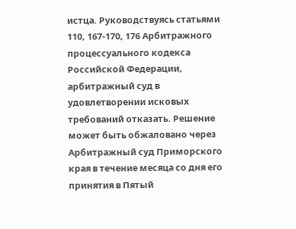истца. Руководствуясь статьями 110, 167-170, 176 Арбитражного процессуального кодекса Российской Федерации, арбитражный суд в удовлетворении исковых требований отказать. Решение может быть обжаловано через Арбитражный суд Приморского края в течение месяца со дня его принятия в Пятый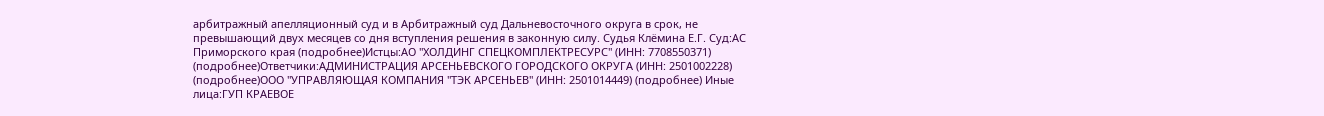арбитражный апелляционный суд и в Арбитражный суд Дальневосточного округа в срок, не превышающий двух месяцев со дня вступления решения в законную силу. Судья Клёмина Е.Г. Суд:АС Приморского края (подробнее)Истцы:АО "ХОЛДИНГ СПЕЦКОМПЛЕКТРЕСУРС" (ИНН: 7708550371) (подробнее)Ответчики:АДМИНИСТРАЦИЯ АРСЕНЬЕВСКОГО ГОРОДСКОГО ОКРУГА (ИНН: 2501002228) (подробнее)ООО "УПРАВЛЯЮЩАЯ КОМПАНИЯ "ТЭК АРСЕНЬЕВ" (ИНН: 2501014449) (подробнее) Иные лица:ГУП КРАЕВОЕ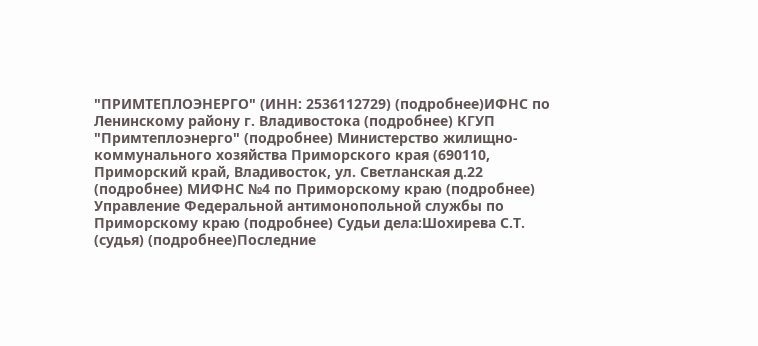"ПРИМТЕПЛОЭНЕРГО" (ИНН: 2536112729) (подробнее)ИФНС по Ленинскому району г. Владивостока (подробнее) КГУП "Примтеплоэнерго" (подробнее) Министерство жилищно-коммунального хозяйства Приморского края (690110, Приморский край, Владивосток, ул. Светланская д.22 (подробнее) МИФНС №4 по Приморскому краю (подробнее) Управление Федеральной антимонопольной службы по Приморскому краю (подробнее) Судьи дела:Шохирева С.Т. (судья) (подробнее)Последние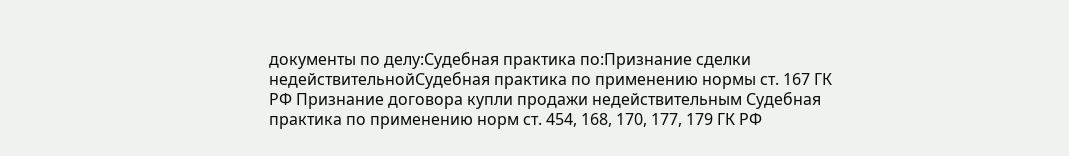документы по делу:Судебная практика по:Признание сделки недействительнойСудебная практика по применению нормы ст. 167 ГК РФ Признание договора купли продажи недействительным Судебная практика по применению норм ст. 454, 168, 170, 177, 179 ГК РФ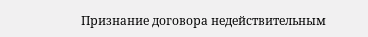Признание договора недействительным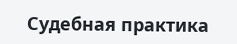Судебная практика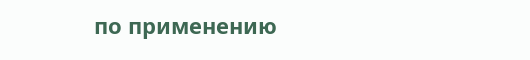по применению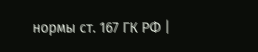нормы ст. 167 ГК РФ |